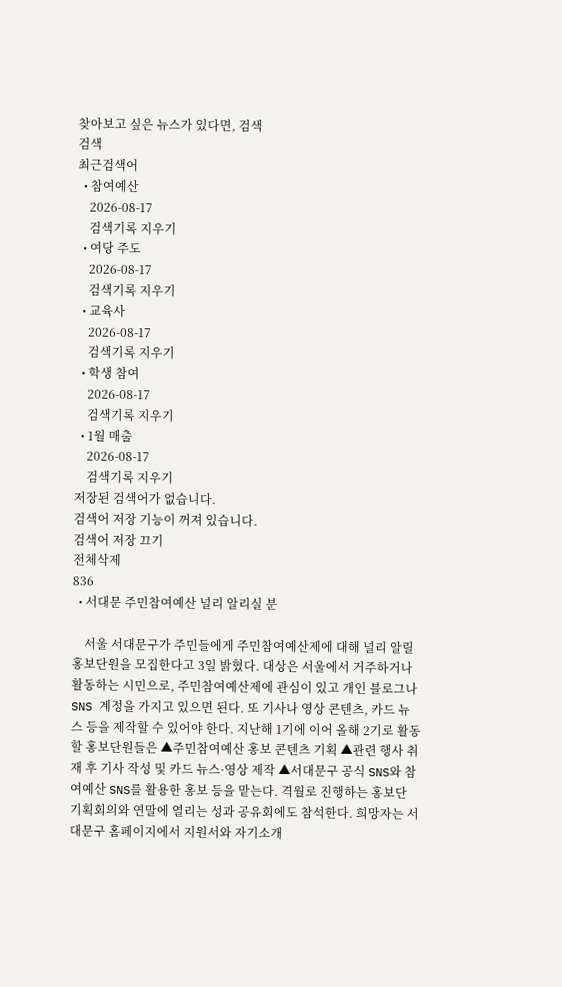찾아보고 싶은 뉴스가 있다면, 검색
검색
최근검색어
  • 참여예산
    2026-08-17
    검색기록 지우기
  • 여당 주도
    2026-08-17
    검색기록 지우기
  • 교육사
    2026-08-17
    검색기록 지우기
  • 학생 참여
    2026-08-17
    검색기록 지우기
  • 1월 매출
    2026-08-17
    검색기록 지우기
저장된 검색어가 없습니다.
검색어 저장 기능이 꺼져 있습니다.
검색어 저장 끄기
전체삭제
836
  • 서대문 주민참여예산 널리 알리실 분

    서울 서대문구가 주민들에게 주민참여예산제에 대해 널리 알릴 홍보단원을 모집한다고 3일 밝혔다. 대상은 서울에서 거주하거나 활동하는 시민으로, 주민참여예산제에 관심이 있고 개인 블로그나 SNS 계정을 가지고 있으면 된다. 또 기사나 영상 콘텐츠, 카드 뉴스 등을 제작할 수 있어야 한다. 지난해 1기에 이어 올해 2기로 활동할 홍보단원들은 ▲주민참여예산 홍보 콘텐츠 기획 ▲관련 행사 취재 후 기사 작성 및 카드 뉴스·영상 제작 ▲서대문구 공식 SNS와 참여예산 SNS를 활용한 홍보 등을 맡는다. 격월로 진행하는 홍보단 기획회의와 연말에 열리는 성과 공유회에도 참석한다. 희망자는 서대문구 홈페이지에서 지원서와 자기소개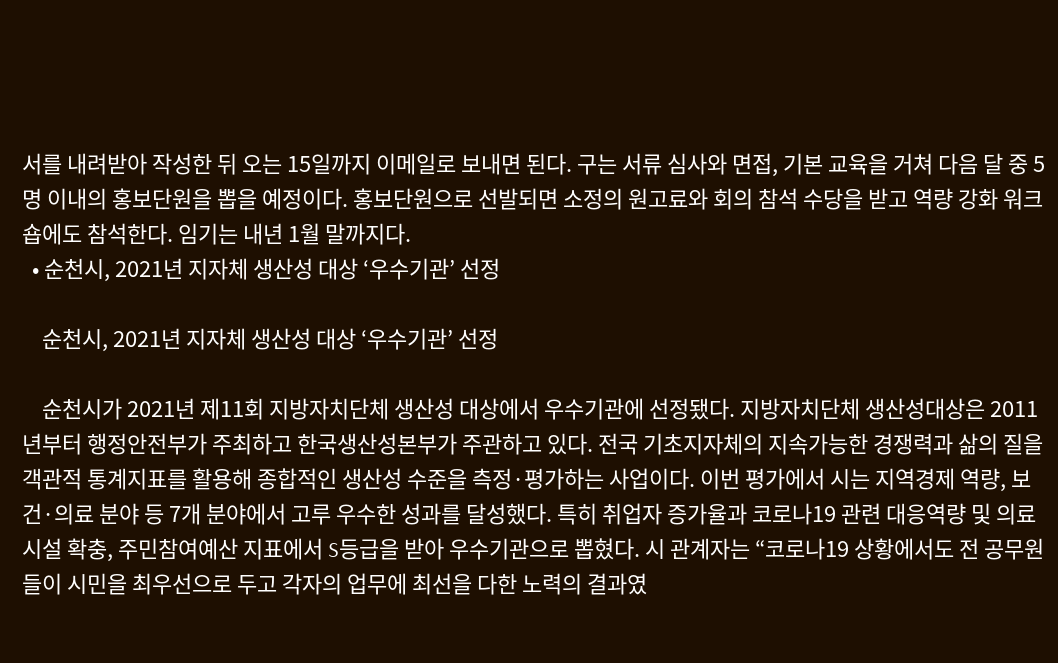서를 내려받아 작성한 뒤 오는 15일까지 이메일로 보내면 된다. 구는 서류 심사와 면접, 기본 교육을 거쳐 다음 달 중 5명 이내의 홍보단원을 뽑을 예정이다. 홍보단원으로 선발되면 소정의 원고료와 회의 참석 수당을 받고 역량 강화 워크숍에도 참석한다. 임기는 내년 1월 말까지다.
  • 순천시, 2021년 지자체 생산성 대상 ‘우수기관’ 선정

    순천시, 2021년 지자체 생산성 대상 ‘우수기관’ 선정

    순천시가 2021년 제11회 지방자치단체 생산성 대상에서 우수기관에 선정됐다. 지방자치단체 생산성대상은 2011년부터 행정안전부가 주최하고 한국생산성본부가 주관하고 있다. 전국 기초지자체의 지속가능한 경쟁력과 삶의 질을 객관적 통계지표를 활용해 종합적인 생산성 수준을 측정·평가하는 사업이다. 이번 평가에서 시는 지역경제 역량, 보건·의료 분야 등 7개 분야에서 고루 우수한 성과를 달성했다. 특히 취업자 증가율과 코로나19 관련 대응역량 및 의료시설 확충, 주민참여예산 지표에서 S등급을 받아 우수기관으로 뽑혔다. 시 관계자는 “코로나19 상황에서도 전 공무원들이 시민을 최우선으로 두고 각자의 업무에 최선을 다한 노력의 결과였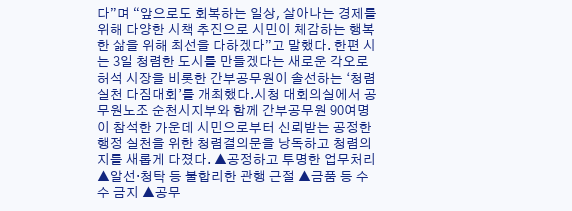다”며 “앞으로도 회복하는 일상, 살아나는 경제를 위해 다양한 시책 추진으로 시민이 체감하는 행복한 삶을 위해 최선을 다하겠다”고 말했다. 한편 시는 3일 청렴한 도시를 만들겠다는 새로운 각오로 허석 시장을 비롯한 간부공무원이 솔선하는 ‘청렴실천 다짐대회’를 개최했다.시청 대회의실에서 공무원노조 순천시지부와 함께 간부공무원 90여명이 참석한 가운데 시민으로부터 신뢰받는 공정한 행정 실천을 위한 청렴결의문을 낭독하고 청렴의지를 새롭게 다졌다. ▲공정하고 투명한 업무처리 ▲알선·청탁 등 불합리한 관행 근절 ▲금품 등 수수 금지 ▲공무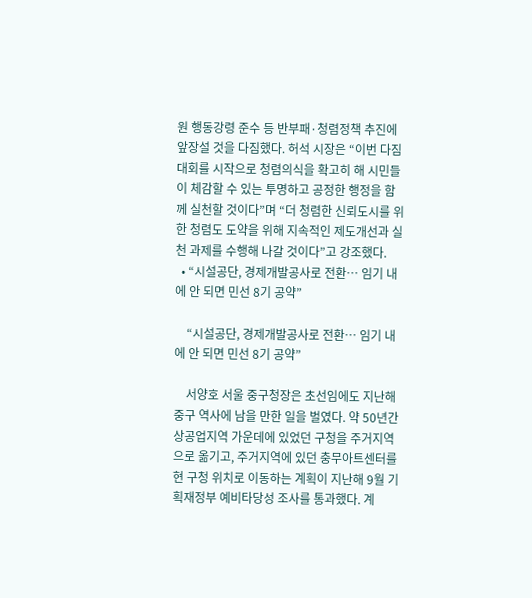원 행동강령 준수 등 반부패·청렴정책 추진에 앞장설 것을 다짐했다. 허석 시장은 “이번 다짐대회를 시작으로 청렴의식을 확고히 해 시민들이 체감할 수 있는 투명하고 공정한 행정을 함께 실천할 것이다”며 “더 청렴한 신뢰도시를 위한 청렴도 도약을 위해 지속적인 제도개선과 실천 과제를 수행해 나갈 것이다”고 강조했다.
  • “시설공단, 경제개발공사로 전환… 임기 내에 안 되면 민선 8기 공약”

    “시설공단, 경제개발공사로 전환… 임기 내에 안 되면 민선 8기 공약”

    서양호 서울 중구청장은 초선임에도 지난해 중구 역사에 남을 만한 일을 벌였다. 약 50년간 상공업지역 가운데에 있었던 구청을 주거지역으로 옮기고, 주거지역에 있던 충무아트센터를 현 구청 위치로 이동하는 계획이 지난해 9월 기획재정부 예비타당성 조사를 통과했다. 계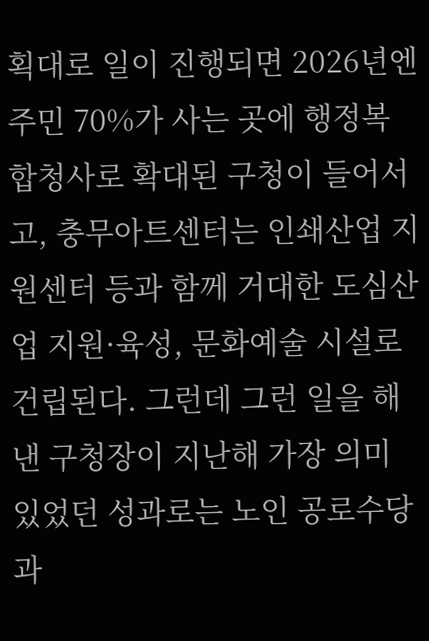획대로 일이 진행되면 2026년엔 주민 70%가 사는 곳에 행정복합청사로 확대된 구청이 들어서고, 충무아트센터는 인쇄산업 지원센터 등과 함께 거대한 도심산업 지원·육성, 문화예술 시설로 건립된다. 그런데 그런 일을 해낸 구청장이 지난해 가장 의미 있었던 성과로는 노인 공로수당과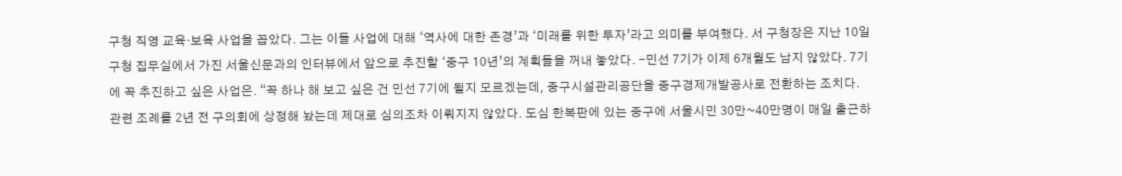구청 직영 교육·보육 사업을 꼽았다. 그는 이들 사업에 대해 ‘역사에 대한 존경’과 ‘미래를 위한 투자’라고 의미를 부여했다. 서 구청장은 지난 10일 구청 집무실에서 가진 서울신문과의 인터뷰에서 앞으로 추진할 ‘중구 10년’의 계획들을 꺼내 놓았다. -민선 7기가 이제 6개월도 남지 않았다. 7기에 꼭 추진하고 싶은 사업은. “꼭 하나 해 보고 싶은 건 민선 7기에 될지 모르겠는데, 중구시설관리공단을 중구경제개발공사로 전환하는 조치다. 관련 조례를 2년 전 구의회에 상정해 놨는데 제대로 심의조차 이뤄지지 않았다. 도심 한복판에 있는 중구에 서울시민 30만~40만명이 매일 출근하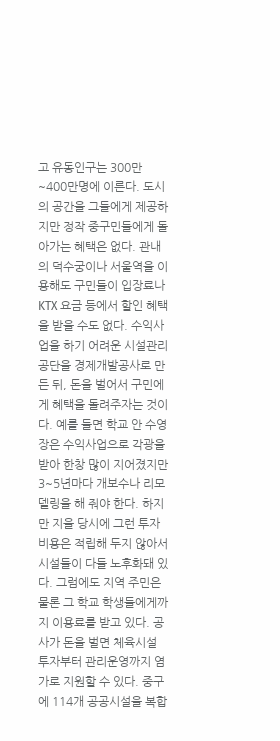고 유동인구는 300만~400만명에 이른다. 도시의 공간을 그들에게 제공하지만 정작 중구민들에게 돌아가는 혜택은 없다. 관내의 덕수궁이나 서울역을 이용해도 구민들이 입장료나 KTX 요금 등에서 할인 혜택을 받을 수도 없다. 수익사업을 하기 어려운 시설관리공단을 경제개발공사로 만든 뒤, 돈을 벌어서 구민에게 혜택을 돌려주자는 것이다. 예를 들면 학교 안 수영장은 수익사업으로 각광을 받아 한창 많이 지어졌지만 3~5년마다 개보수나 리모델링을 해 줘야 한다. 하지만 지을 당시에 그런 투자 비용은 적립해 두지 않아서 시설들이 다들 노후화돼 있다. 그럼에도 지역 주민은 물론 그 학교 학생들에게까지 이용료를 받고 있다. 공사가 돈을 벌면 체육시설 투자부터 관리운영까지 염가로 지원할 수 있다. 중구에 114개 공공시설을 복합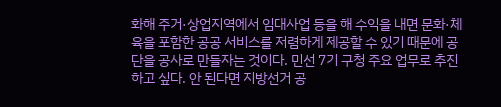화해 주거·상업지역에서 임대사업 등을 해 수익을 내면 문화·체육을 포함한 공공 서비스를 저렴하게 제공할 수 있기 때문에 공단을 공사로 만들자는 것이다. 민선 7기 구청 주요 업무로 추진하고 싶다. 안 된다면 지방선거 공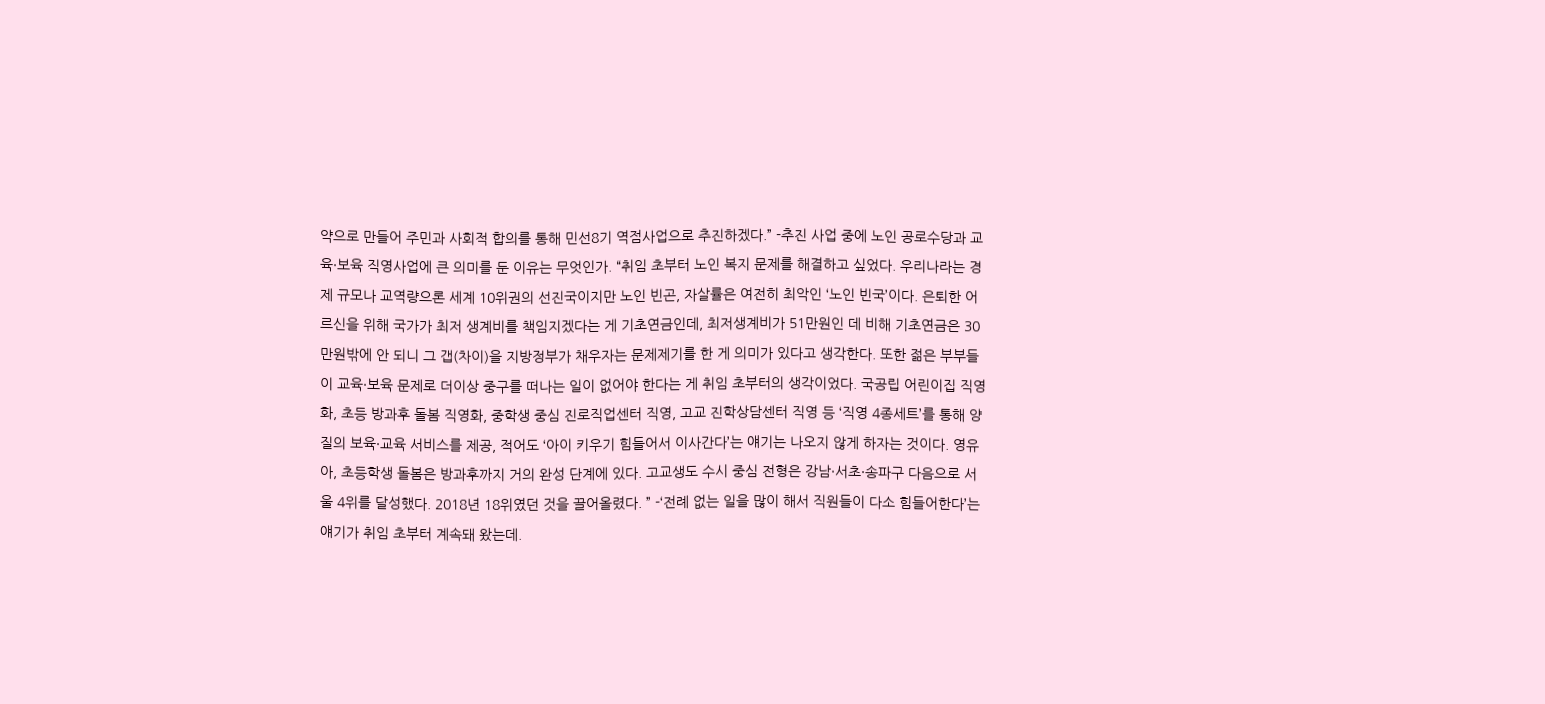약으로 만들어 주민과 사회적 합의를 통해 민선8기 역점사업으로 추진하겠다.” -추진 사업 중에 노인 공로수당과 교육·보육 직영사업에 큰 의미를 둔 이유는 무엇인가. “취임 초부터 노인 복지 문제를 해결하고 싶었다. 우리나라는 경제 규모나 교역량으론 세계 10위권의 선진국이지만 노인 빈곤, 자살률은 여전히 최악인 ‘노인 빈국’이다. 은퇴한 어르신을 위해 국가가 최저 생계비를 책임지겠다는 게 기초연금인데, 최저생계비가 51만원인 데 비해 기초연금은 30만원밖에 안 되니 그 갭(차이)을 지방정부가 채우자는 문제제기를 한 게 의미가 있다고 생각한다. 또한 젊은 부부들이 교육·보육 문제로 더이상 중구를 떠나는 일이 없어야 한다는 게 취임 초부터의 생각이었다. 국공립 어린이집 직영화, 초등 방과후 돌봄 직영화, 중학생 중심 진로직업센터 직영, 고교 진학상담센터 직영 등 ‘직영 4종세트’를 통해 양질의 보육·교육 서비스를 제공, 적어도 ‘아이 키우기 힘들어서 이사간다’는 얘기는 나오지 않게 하자는 것이다. 영유아, 초등학생 돌봄은 방과후까지 거의 완성 단계에 있다. 고교생도 수시 중심 전형은 강남·서초·송파구 다음으로 서울 4위를 달성했다. 2018년 18위였던 것을 끌어올렸다. ” -‘전례 없는 일을 많이 해서 직원들이 다소 힘들어한다’는 얘기가 취임 초부터 계속돼 왔는데.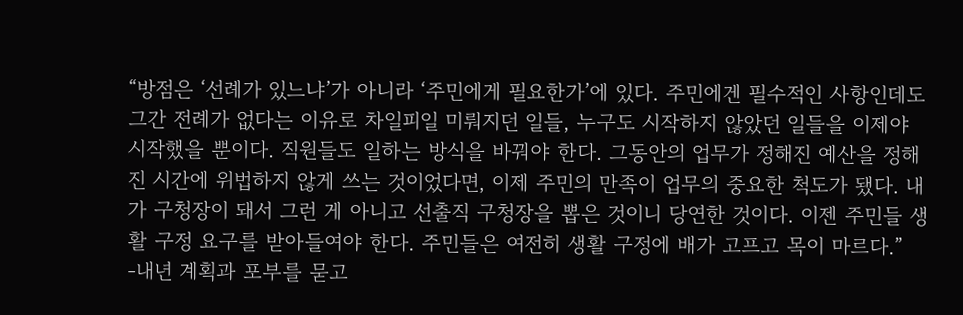“방점은 ‘선례가 있느냐’가 아니라 ‘주민에게 필요한가’에 있다. 주민에겐 필수적인 사항인데도 그간 전례가 없다는 이유로 차일피일 미뤄지던 일들, 누구도 시작하지 않았던 일들을 이제야 시작했을 뿐이다. 직원들도 일하는 방식을 바꿔야 한다. 그동안의 업무가 정해진 예산을 정해진 시간에 위법하지 않게 쓰는 것이었다면, 이제 주민의 만족이 업무의 중요한 척도가 됐다. 내가 구청장이 돼서 그런 게 아니고 선출직 구청장을 뽑은 것이니 당연한 것이다. 이젠 주민들 생활 구정 요구를 받아들여야 한다. 주민들은 여전히 생활 구정에 배가 고프고 목이 마르다.” -내년 계획과 포부를 묻고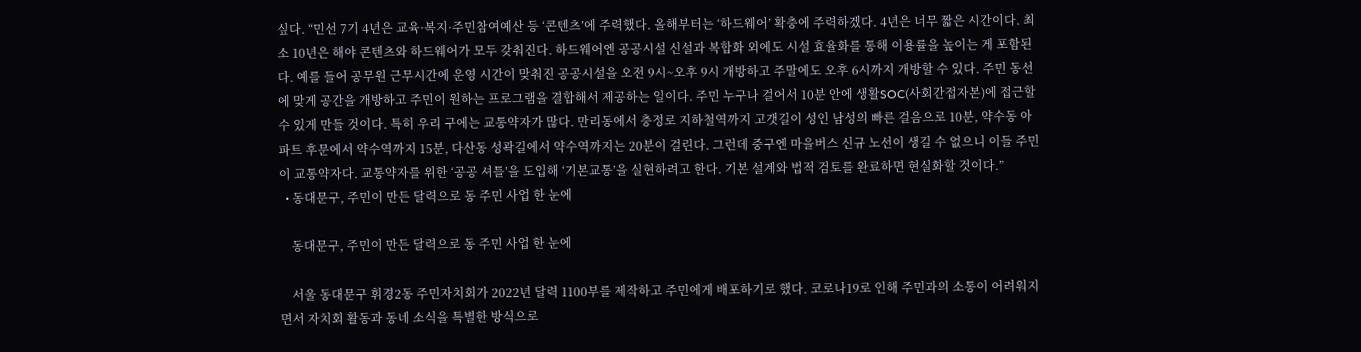싶다. “민선 7기 4년은 교육·복지·주민참여예산 등 ‘콘텐츠’에 주력했다. 올해부터는 ‘하드웨어’ 확충에 주력하겠다. 4년은 너무 짧은 시간이다. 최소 10년은 해야 콘텐츠와 하드웨어가 모두 갖춰진다. 하드웨어엔 공공시설 신설과 복합화 외에도 시설 효율화를 통해 이용률을 높이는 게 포함된다. 예를 들어 공무원 근무시간에 운영 시간이 맞춰진 공공시설을 오전 9시~오후 9시 개방하고 주말에도 오후 6시까지 개방할 수 있다. 주민 동선에 맞게 공간을 개방하고 주민이 원하는 프로그램을 결합해서 제공하는 일이다. 주민 누구나 걸어서 10분 안에 생활SOC(사회간접자본)에 접근할 수 있게 만들 것이다. 특히 우리 구에는 교통약자가 많다. 만리동에서 충정로 지하철역까지 고갯길이 성인 남성의 빠른 걸음으로 10분, 약수동 아파트 후문에서 약수역까지 15분, 다산동 성곽길에서 약수역까지는 20분이 걸린다. 그런데 중구엔 마을버스 신규 노선이 생길 수 없으니 이들 주민이 교통약자다. 교통약자를 위한 ‘공공 셔틀’을 도입해 ‘기본교통’을 실현하려고 한다. 기본 설계와 법적 검토를 완료하면 현실화할 것이다.”
  • 동대문구, 주민이 만든 달력으로 동 주민 사업 한 눈에

    동대문구, 주민이 만든 달력으로 동 주민 사업 한 눈에

    서울 동대문구 휘경2동 주민자치회가 2022년 달력 1100부를 제작하고 주민에게 배포하기로 했다. 코로나19로 인해 주민과의 소통이 어려워지면서 자치회 활동과 동네 소식을 특별한 방식으로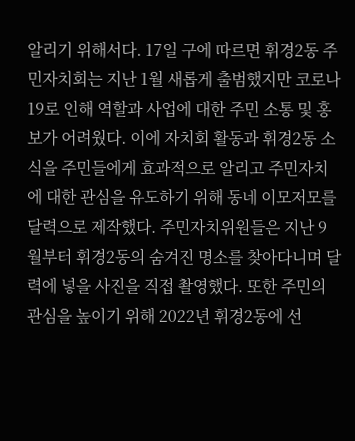알리기 위해서다. 17일 구에 따르면 휘경2동 주민자치회는 지난 1월 새롭게 출범했지만 코로나19로 인해 역할과 사업에 대한 주민 소통 및 홍보가 어려웠다. 이에 자치회 활동과 휘경2동 소식을 주민들에게 효과적으로 알리고 주민자치에 대한 관심을 유도하기 위해 동네 이모저모를 달력으로 제작했다. 주민자치위원들은 지난 9월부터 휘경2동의 숨겨진 명소를 찾아다니며 달력에 넣을 사진을 직접 촬영했다. 또한 주민의 관심을 높이기 위해 2022년 휘경2동에 선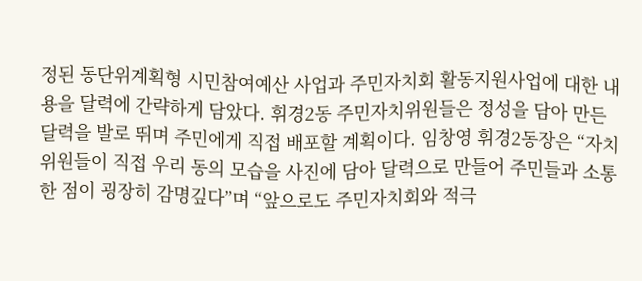정된 동단위계획형 시민참여예산 사업과 주민자치회 활동지원사업에 대한 내용을 달력에 간략하게 담았다. 휘경2동 주민자치위원들은 정성을 담아 만든 달력을 발로 뛰며 주민에게 직접 배포할 계획이다. 임창영 휘경2동장은 “자치위원들이 직접 우리 동의 모습을 사진에 담아 달력으로 만들어 주민들과 소통한 점이 굉장히 감명깊다”며 “앞으로도 주민자치회와 적극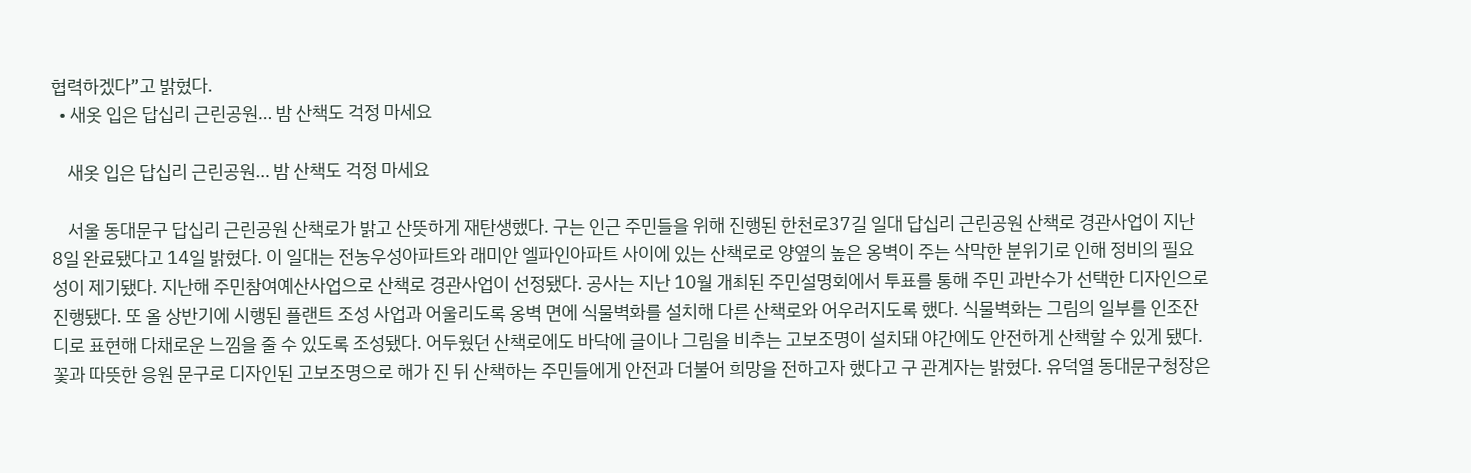협력하겠다”고 밝혔다.
  • 새옷 입은 답십리 근린공원… 밤 산책도 걱정 마세요

    새옷 입은 답십리 근린공원… 밤 산책도 걱정 마세요

    서울 동대문구 답십리 근린공원 산책로가 밝고 산뜻하게 재탄생했다. 구는 인근 주민들을 위해 진행된 한천로37길 일대 답십리 근린공원 산책로 경관사업이 지난 8일 완료됐다고 14일 밝혔다. 이 일대는 전농우성아파트와 래미안 엘파인아파트 사이에 있는 산책로로 양옆의 높은 옹벽이 주는 삭막한 분위기로 인해 정비의 필요성이 제기됐다. 지난해 주민참여예산사업으로 산책로 경관사업이 선정됐다. 공사는 지난 10월 개최된 주민설명회에서 투표를 통해 주민 과반수가 선택한 디자인으로 진행됐다. 또 올 상반기에 시행된 플랜트 조성 사업과 어울리도록 옹벽 면에 식물벽화를 설치해 다른 산책로와 어우러지도록 했다. 식물벽화는 그림의 일부를 인조잔디로 표현해 다채로운 느낌을 줄 수 있도록 조성됐다. 어두웠던 산책로에도 바닥에 글이나 그림을 비추는 고보조명이 설치돼 야간에도 안전하게 산책할 수 있게 됐다. 꽃과 따뜻한 응원 문구로 디자인된 고보조명으로 해가 진 뒤 산책하는 주민들에게 안전과 더불어 희망을 전하고자 했다고 구 관계자는 밝혔다. 유덕열 동대문구청장은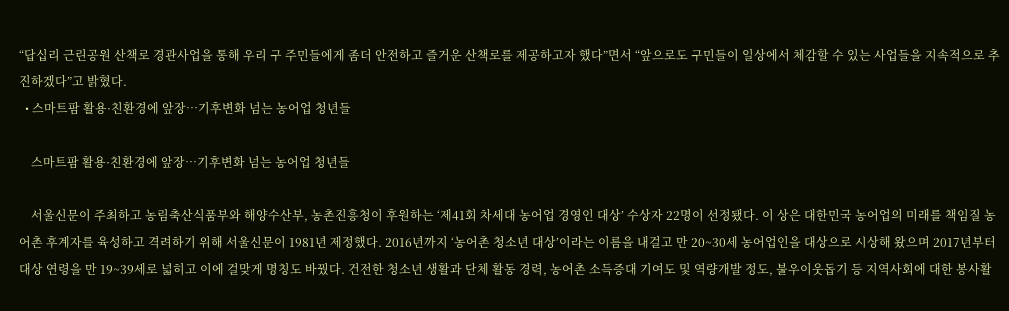“답십리 근린공원 산책로 경관사업을 통해 우리 구 주민들에게 좀더 안전하고 즐거운 산책로를 제공하고자 했다”면서 “앞으로도 구민들이 일상에서 체감할 수 있는 사업들을 지속적으로 추진하겠다”고 밝혔다.
  • 스마트팜 활용·친환경에 앞장…기후변화 넘는 농어업 청년들

    스마트팜 활용·친환경에 앞장…기후변화 넘는 농어업 청년들

    서울신문이 주최하고 농림축산식품부와 해양수산부, 농촌진흥청이 후원하는 ‘제41회 차세대 농어업 경영인 대상’ 수상자 22명이 선정됐다. 이 상은 대한민국 농어업의 미래를 책임질 농어촌 후계자를 육성하고 격려하기 위해 서울신문이 1981년 제정했다. 2016년까지 ‘농어촌 청소년 대상’이라는 이름을 내걸고 만 20~30세 농어업인을 대상으로 시상해 왔으며 2017년부터 대상 연령을 만 19~39세로 넓히고 이에 걸맞게 명칭도 바꿨다. 건전한 청소년 생활과 단체 활동 경력, 농어촌 소득증대 기여도 및 역량개발 정도, 불우이웃돕기 등 지역사회에 대한 봉사활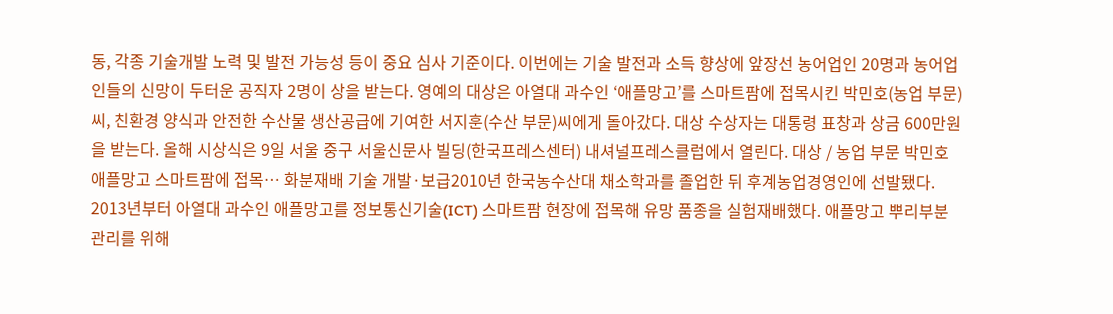동, 각종 기술개발 노력 및 발전 가능성 등이 중요 심사 기준이다. 이번에는 기술 발전과 소득 향상에 앞장선 농어업인 20명과 농어업인들의 신망이 두터운 공직자 2명이 상을 받는다. 영예의 대상은 아열대 과수인 ‘애플망고’를 스마트팜에 접목시킨 박민호(농업 부문)씨, 친환경 양식과 안전한 수산물 생산공급에 기여한 서지훈(수산 부문)씨에게 돌아갔다. 대상 수상자는 대통령 표창과 상금 600만원을 받는다. 올해 시상식은 9일 서울 중구 서울신문사 빌딩(한국프레스센터) 내셔널프레스클럽에서 열린다. 대상 / 농업 부문 박민호 애플망고 스마트팜에 접목… 화분재배 기술 개발·보급2010년 한국농수산대 채소학과를 졸업한 뒤 후계농업경영인에 선발됐다. 2013년부터 아열대 과수인 애플망고를 정보통신기술(ICT) 스마트팜 현장에 접목해 유망 품종을 실험재배했다. 애플망고 뿌리부분 관리를 위해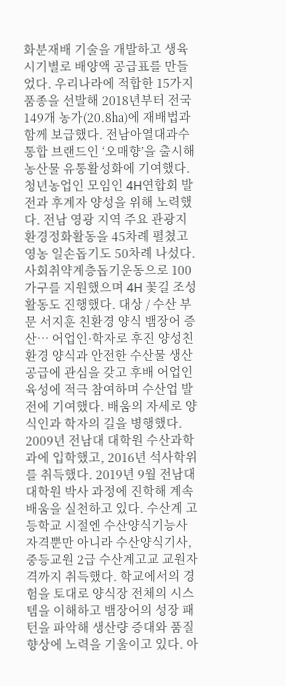화분재배 기술을 개발하고 생육시기별로 배양액 공급표를 만들었다. 우리나라에 적합한 15가지 품종을 선발해 2018년부터 전국 149개 농가(20.8㏊)에 재배법과 함께 보급했다. 전남아열대과수통합 브랜드인 ‘오매향’을 출시해 농산물 유통활성화에 기여했다. 청년농업인 모임인 4H연합회 발전과 후계자 양성을 위해 노력했다. 전남 영광 지역 주요 관광지 환경정화활동을 45차례 펼쳤고 영농 일손돕기도 50차례 나섰다. 사회취약계층돕기운동으로 100가구를 지원했으며 4H 꽃길 조성 활동도 진행했다. 대상 / 수산 부문 서지훈 친환경 양식 뱀장어 증산… 어업인·학자로 후진 양성친환경 양식과 안전한 수산물 생산 공급에 관심을 갖고 후배 어업인 육성에 적극 참여하며 수산업 발전에 기여했다. 배움의 자세로 양식인과 학자의 길을 병행했다. 2009년 전남대 대학원 수산과학과에 입학했고, 2016년 석사학위를 취득했다. 2019년 9월 전남대 대학원 박사 과정에 진학해 계속 배움을 실천하고 있다. 수산계 고등학교 시절엔 수산양식기능사 자격뿐만 아니라 수산양식기사, 중등교원 2급 수산계고교 교원자격까지 취득했다. 학교에서의 경험을 토대로 양식장 전체의 시스템을 이해하고 뱀장어의 성장 패턴을 파악해 생산량 증대와 품질 향상에 노력을 기울이고 있다. 아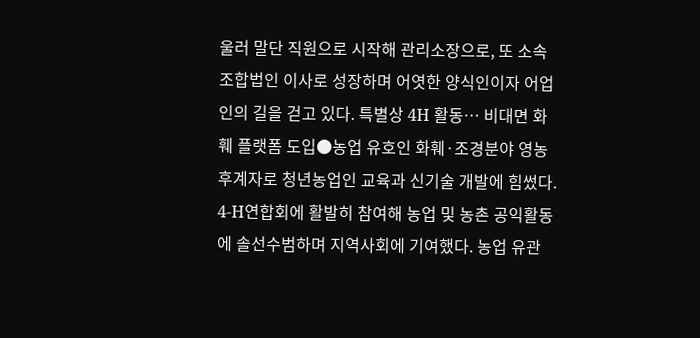울러 말단 직원으로 시작해 관리소장으로, 또 소속 조합법인 이사로 성장하며 어엿한 양식인이자 어업인의 길을 걷고 있다. 특별상 4H 활동… 비대면 화훼 플랫폼 도입●농업 유호인 화훼·조경분야 영농 후계자로 청년농업인 교육과 신기술 개발에 힘썼다. 4-H연합회에 활발히 참여해 농업 및 농촌 공익활동에 솔선수범하며 지역사회에 기여했다. 농업 유관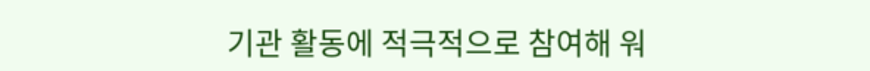기관 활동에 적극적으로 참여해 워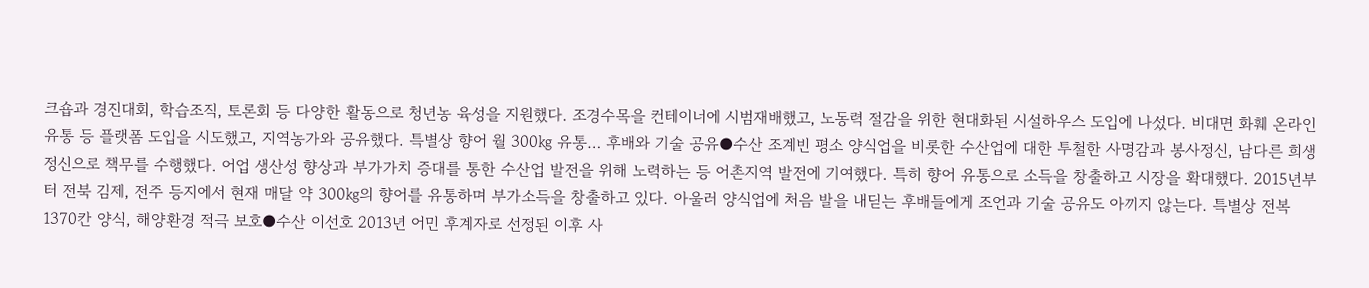크숍과 경진대회, 학습조직, 토론회 등 다양한 활동으로 청년농 육성을 지원했다. 조경수목을 컨테이너에 시범재배했고, 노동력 절감을 위한 현대화된 시설하우스 도입에 나섰다. 비대면 화훼 온라인 유통 등 플랫폼 도입을 시도했고, 지역농가와 공유했다. 특별상 향어 월 300㎏ 유통… 후배와 기술 공유●수산 조계빈 평소 양식업을 비롯한 수산업에 대한 투철한 사명감과 봉사정신, 남다른 희생정신으로 책무를 수행했다. 어업 생산성 향상과 부가가치 증대를 통한 수산업 발전을 위해 노력하는 등 어촌지역 발전에 기여했다. 특히 향어 유통으로 소득을 창출하고 시장을 확대했다. 2015년부터 전북 김제, 전주 등지에서 현재 매달 약 300㎏의 향어를 유통하며 부가소득을 창출하고 있다. 아울러 양식업에 처음 발을 내딛는 후배들에게 조언과 기술 공유도 아끼지 않는다. 특별상 전복 1370칸 양식, 해양환경 적극 보호●수산 이선호 2013년 어민 후계자로 선정된 이후 사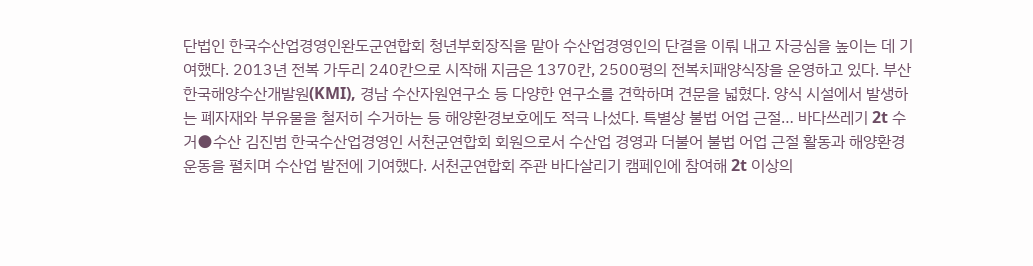단법인 한국수산업경영인완도군연합회 청년부회장직을 맡아 수산업경영인의 단결을 이뤄 내고 자긍심을 높이는 데 기여했다. 2013년 전복 가두리 240칸으로 시작해 지금은 1370칸, 2500평의 전복치패양식장을 운영하고 있다. 부산 한국해양수산개발원(KMI), 경남 수산자원연구소 등 다양한 연구소를 견학하며 견문을 넓혔다. 양식 시설에서 발생하는 폐자재와 부유물을 철저히 수거하는 등 해양환경보호에도 적극 나섰다. 특별상 불법 어업 근절… 바다쓰레기 2t 수거●수산 김진범 한국수산업경영인 서천군연합회 회원으로서 수산업 경영과 더불어 불법 어업 근절 활동과 해양환경운동을 펼치며 수산업 발전에 기여했다. 서천군연합회 주관 바다살리기 캠페인에 참여해 2t 이상의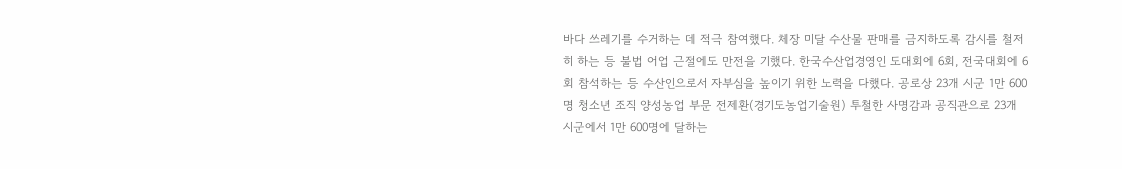바다 쓰레기를 수거하는 데 적극 참여했다. 체장 미달 수산물 판매를 금지하도록 감시를 철저히 하는 등 불법 어업 근절에도 만전을 기했다. 한국수산업경영인 도대회에 6회, 전국대회에 6회 참석하는 등 수산인으로서 자부심을 높이기 위한 노력을 다했다. 공로상 23개 시군 1만 600명 청소년 조직 양성농업 부문 전제환(경기도농업기술원) 투철한 사명감과 공직관으로 23개 시군에서 1만 600명에 달하는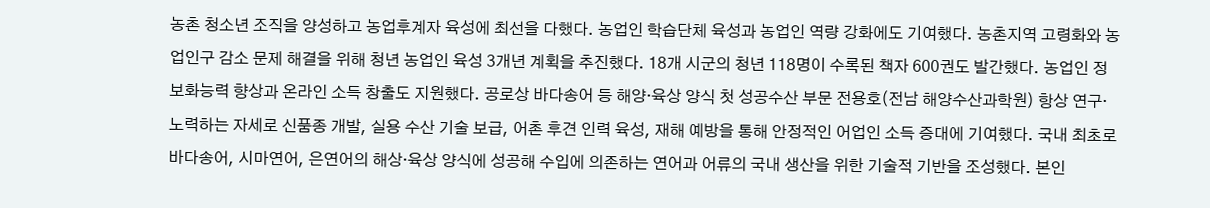농촌 청소년 조직을 양성하고 농업후계자 육성에 최선을 다했다. 농업인 학습단체 육성과 농업인 역량 강화에도 기여했다. 농촌지역 고령화와 농업인구 감소 문제 해결을 위해 청년 농업인 육성 3개년 계획을 추진했다. 18개 시군의 청년 118명이 수록된 책자 600권도 발간했다. 농업인 정보화능력 향상과 온라인 소득 창출도 지원했다. 공로상 바다송어 등 해양·육상 양식 첫 성공수산 부문 전용호(전남 해양수산과학원) 항상 연구·노력하는 자세로 신품종 개발, 실용 수산 기술 보급, 어촌 후견 인력 육성, 재해 예방을 통해 안정적인 어업인 소득 증대에 기여했다. 국내 최초로 바다송어, 시마연어, 은연어의 해상·육상 양식에 성공해 수입에 의존하는 연어과 어류의 국내 생산을 위한 기술적 기반을 조성했다. 본인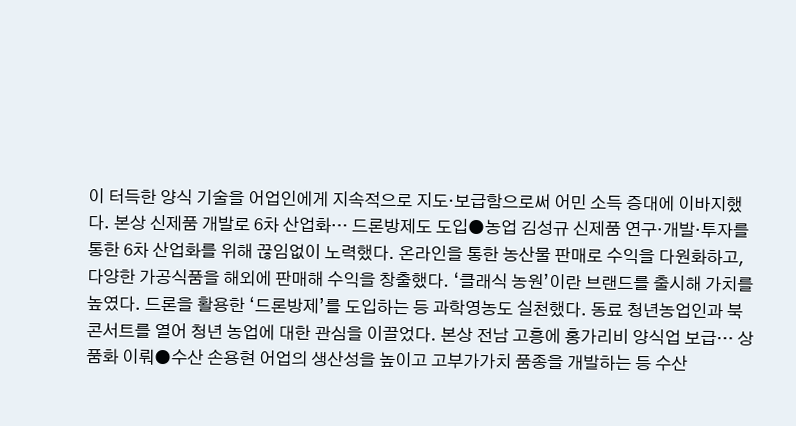이 터득한 양식 기술을 어업인에게 지속적으로 지도·보급함으로써 어민 소득 증대에 이바지했다. 본상 신제품 개발로 6차 산업화… 드론방제도 도입●농업 김성규 신제품 연구·개발·투자를 통한 6차 산업화를 위해 끊임없이 노력했다. 온라인을 통한 농산물 판매로 수익을 다원화하고, 다양한 가공식품을 해외에 판매해 수익을 창출했다. ‘클래식 농원’이란 브랜드를 출시해 가치를 높였다. 드론을 활용한 ‘드론방제’를 도입하는 등 과학영농도 실천했다. 동료 청년농업인과 북콘서트를 열어 청년 농업에 대한 관심을 이끌었다. 본상 전남 고흥에 홍가리비 양식업 보급… 상품화 이뤄●수산 손용현 어업의 생산성을 높이고 고부가가치 품종을 개발하는 등 수산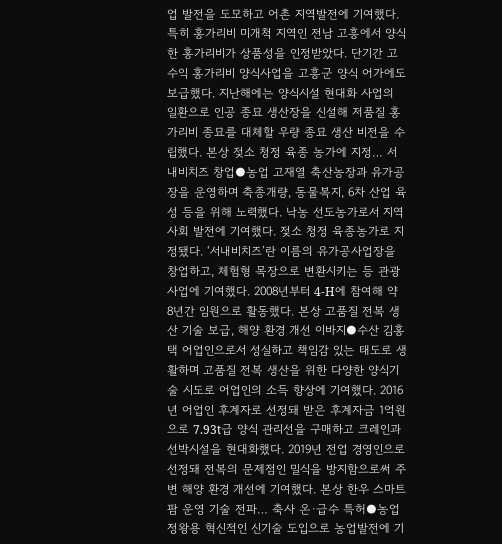업 발전을 도모하고 어촌 지역발전에 기여했다. 특히 홍가리비 미개척 지역인 전남 고흥에서 양식한 홍가리비가 상품성을 인정받았다. 단기간 고수익 홍가리비 양식사업을 고흥군 양식 어가에도 보급했다. 지난해에는 양식시설 현대화 사업의 일환으로 인공 종묘 생산장을 신설해 저품질 홍가리비 종묘를 대체할 우량 종묘 생산 비전을 수립했다. 본상 젖소 청정 육종 농가에 지정… 서내비치즈 창업●농업 고재열 축산농장과 유가공장을 운영하며 축종개량, 동물복지, 6차 산업 육성 등을 위해 노력했다. 낙농 선도농가로서 지역사회 발전에 기여했다. 젖소 청정 육종농가로 지정됐다. ‘서내비치즈’란 이름의 유가공사업장을 창업하고, 체험형 목장으로 변환시키는 등 관광사업에 기여했다. 2008년부터 4-H에 참여해 약 8년간 임원으로 활동했다. 본상 고품질 전복 생산 기술 보급, 해양 환경 개선 이바지●수산 김홍택 어업인으로서 성실하고 책임감 있는 태도로 생활하며 고품질 전복 생산을 위한 다양한 양식기술 시도로 어업인의 소득 향상에 기여했다. 2016년 어업인 후계자로 선정돼 받은 후계자금 1억원으로 7.93t급 양식 관리선을 구매하고 크레인과 선박시설을 현대화했다. 2019년 전업 경영인으로 선정돼 전복의 문제점인 밀식을 방지함으로써 주변 해양 환경 개선에 기여했다. 본상 한우 스마트팜 운영 기술 전파… 축사 온·급수 특허●농업 정왕용 혁신적인 신기술 도입으로 농업발전에 기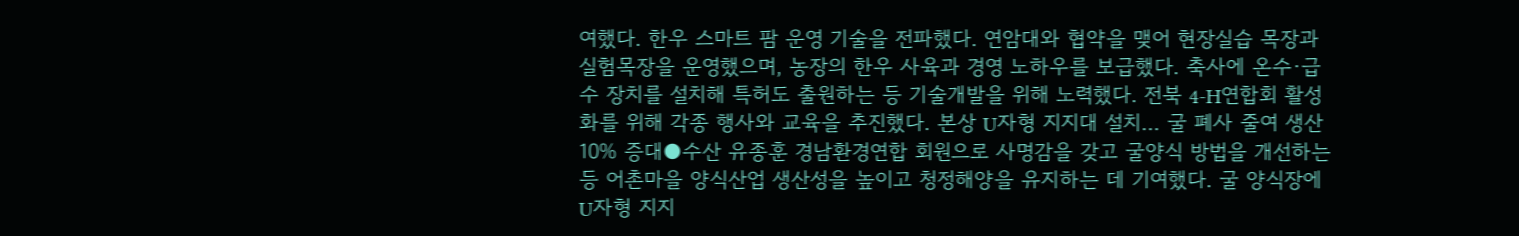여했다. 한우 스마트 팜 운영 기술을 전파했다. 연암대와 협약을 맺어 현장실습 목장과 실험목장을 운영했으며, 농장의 한우 사육과 경영 노하우를 보급했다. 축사에 온수·급수 장치를 설치해 특허도 출원하는 등 기술개발을 위해 노력했다. 전북 4-H연합회 활성화를 위해 각종 행사와 교육을 추진했다. 본상 U자형 지지대 설치… 굴 폐사 줄여 생산 10% 증대●수산 유종훈 경남환경연합 회원으로 사명감을 갖고 굴양식 방법을 개선하는 등 어촌마을 양식산업 생산성을 높이고 청정해양을 유지하는 데 기여했다. 굴 양식장에 U자형 지지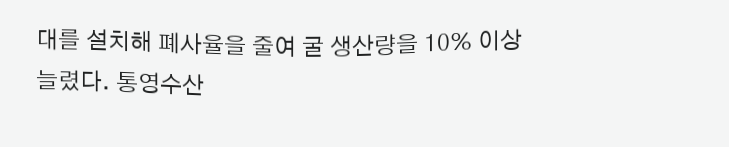대를 설치해 폐사율을 줄여 굴 생산량을 10% 이상 늘렸다. 통영수산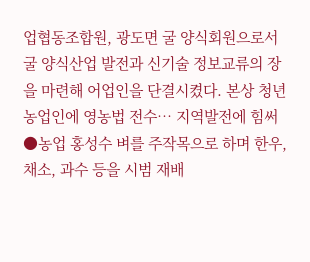업협동조합원, 광도면 굴 양식회원으로서 굴 양식산업 발전과 신기술 정보교류의 장을 마련해 어업인을 단결시켰다. 본상 청년농업인에 영농법 전수… 지역발전에 힘써●농업 홍성수 벼를 주작목으로 하며 한우, 채소, 과수 등을 시범 재배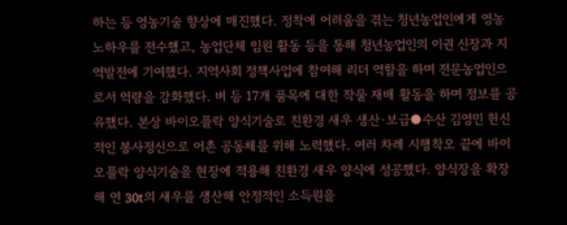하는 등 영농기술 향상에 매진했다. 정착에 어려움을 겪는 청년농업인에게 영농 노하우를 전수했고, 농업단체 임원 활동 등을 통해 청년농업인의 이권 신장과 지역발전에 기여했다. 지역사회 정책사업에 참여해 리더 역할을 하며 전문농업인으로서 역량을 강화했다. 벼 등 17개 품목에 대한 작물 재배 활동을 하며 정보를 공유했다. 본상 바이오플락 양식기술로 친환경 새우 생산·보급●수산 김영민 헌신적인 봉사정신으로 어촌 공동체를 위해 노력했다. 여러 차례 시행착오 끝에 바이오플락 양식기술을 현장에 적용해 친환경 새우 양식에 성공했다. 양식장을 확장해 연 30t의 새우를 생산해 안정적인 소득원을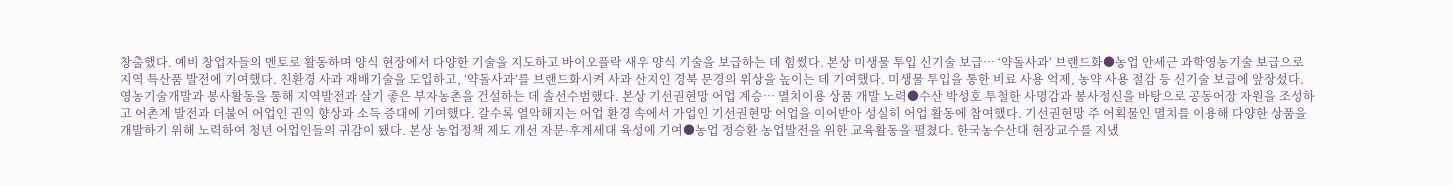창출했다. 예비 창업자들의 멘토로 활동하며 양식 현장에서 다양한 기술을 지도하고 바이오플락 새우 양식 기술을 보급하는 데 힘썼다. 본상 미생물 투입 신기술 보급… ‘약돌사과’ 브랜드화●농업 안세근 과학영농기술 보급으로 지역 특산품 발전에 기여했다. 친환경 사과 재배기술을 도입하고, ‘약돌사과’를 브랜드화시켜 사과 산지인 경북 문경의 위상을 높이는 데 기여했다. 미생물 투입을 통한 비료 사용 억제, 농약 사용 절감 등 신기술 보급에 앞장섰다. 영농기술개발과 봉사활동을 통해 지역발전과 살기 좋은 부자농촌을 건설하는 데 솔선수범했다. 본상 기선권현망 어업 계승… 멸치이용 상품 개발 노력●수산 박성호 투철한 사명감과 봉사정신을 바탕으로 공동어장 자원을 조성하고 어촌계 발전과 더불어 어업인 권익 향상과 소득 증대에 기여했다. 갈수록 열악해지는 어업 환경 속에서 가업인 기선권현망 어업을 이어받아 성실히 어업 활동에 참여했다. 기선권현망 주 어획물인 멸치를 이용해 다양한 상품을 개발하기 위해 노력하여 청년 어업인들의 귀감이 됐다. 본상 농업정책 제도 개선 자문·후계세대 육성에 기여●농업 정승환 농업발전을 위한 교육활동을 펼쳤다. 한국농수산대 현장교수를 지냈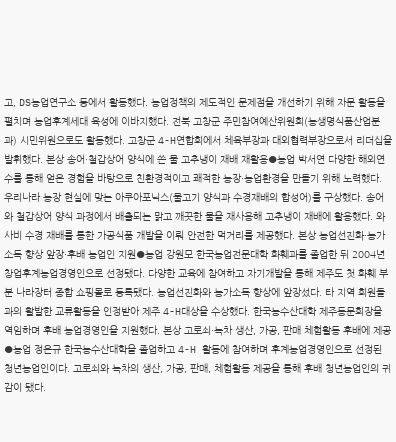고, DS농업연구소 등에서 활동했다. 농업정책의 제도적인 문제점을 개선하기 위해 자문 활동을 펼치며 농업후계세대 육성에 이바지했다. 전북 고창군 주민참여예산위원회(농생명식품산업분과) 시민위원으로도 활동했다. 고창군 4-H연합회에서 체육부장과 대외협력부장으로서 리더십을 발휘했다. 본상 송어·철갑상어 양식에 쓴 물 고추냉이 재배 재활용●농업 박서연 다양한 해외연수를 통해 얻은 경험을 바탕으로 친환경적이고 쾌적한 농장·농업환경을 만들기 위해 노력했다. 우리나라 농장 현실에 맞는 아쿠아포닉스(물고기 양식과 수경재배의 합성어)를 구상했다. 송어와 철갑상어 양식 과정에서 배출되는 맑고 깨끗한 물을 재사용해 고추냉이 재배에 활용했다. 와사비 수경 재배를 통한 가공식품 개발을 이뤄 안전한 먹거리를 제공했다. 본상 농업선진화·농가소득 향상 앞장·후배 농업인 지원●농업 강원모 한국농업전문대학 화훼과를 졸업한 뒤 2004년 창업후계농업경영인으로 선정됐다. 다양한 교육에 참여하고 자기개발을 통해 제주도 첫 화훼 부분 나라장터 종합 쇼핑몰로 등록됐다. 농업선진화와 농가소득 향상에 앞장섰다. 타 지역 회원들과의 활발한 교류활동을 인정받아 제주 4-H대상을 수상했다. 한국농수산대학 제주동문회장을 역임하며 후배 농업경영인을 지원했다. 본상 고로쇠·녹차 생산, 가공, 판매 체험활동 후배에 제공●농업 정은규 한국농수산대학을 졸업하고 4-H 활동에 참여하며 후계농업경영인으로 선정된 청년농업인이다. 고로쇠와 녹차의 생산, 가공, 판매, 체험활동 제공을 통해 후배 청년농업인의 귀감이 됐다.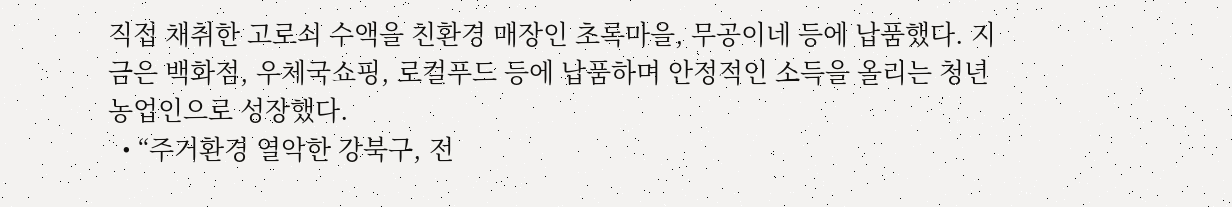직접 채취한 고로쇠 수액을 친환경 매장인 초록마을, 무공이네 등에 납품했다. 지금은 백화점, 우체국쇼핑, 로컬푸드 등에 납품하며 안정적인 소득을 올리는 청년 농업인으로 성장했다.
  • “주거환경 열악한 강북구, 전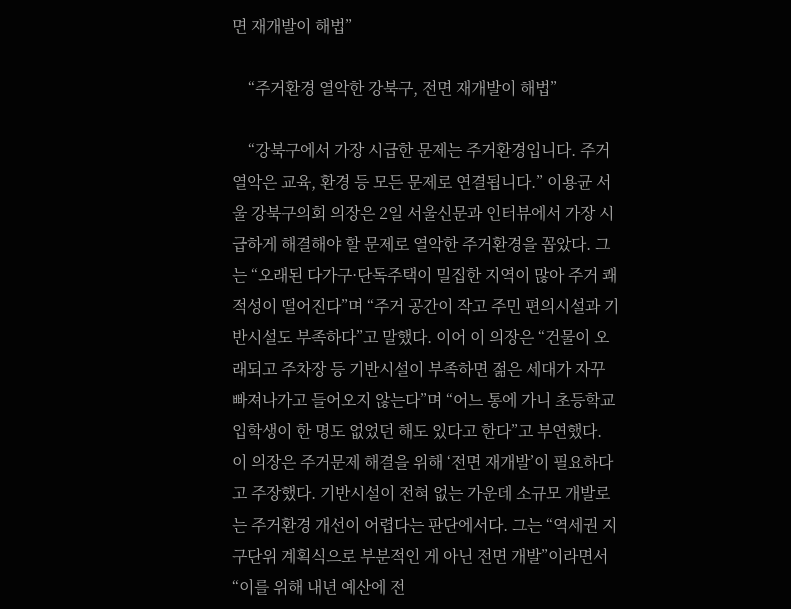면 재개발이 해법”

    “주거환경 열악한 강북구, 전면 재개발이 해법”

    “강북구에서 가장 시급한 문제는 주거환경입니다. 주거 열악은 교육, 환경 등 모든 문제로 연결됩니다.” 이용균 서울 강북구의회 의장은 2일 서울신문과 인터뷰에서 가장 시급하게 해결해야 할 문제로 열악한 주거환경을 꼽았다. 그는 “오래된 다가구·단독주택이 밀집한 지역이 많아 주거 쾌적성이 떨어진다”며 “주거 공간이 작고 주민 편의시설과 기반시설도 부족하다”고 말했다. 이어 이 의장은 “건물이 오래되고 주차장 등 기반시설이 부족하면 젊은 세대가 자꾸 빠져나가고 들어오지 않는다”며 “어느 통에 가니 초등학교 입학생이 한 명도 없었던 해도 있다고 한다”고 부연했다. 이 의장은 주거문제 해결을 위해 ‘전면 재개발’이 필요하다고 주장했다. 기반시설이 전혀 없는 가운데 소규모 개발로는 주거환경 개선이 어렵다는 판단에서다. 그는 “역세권 지구단위 계획식으로 부분적인 게 아닌 전면 개발”이라면서 “이를 위해 내년 예산에 전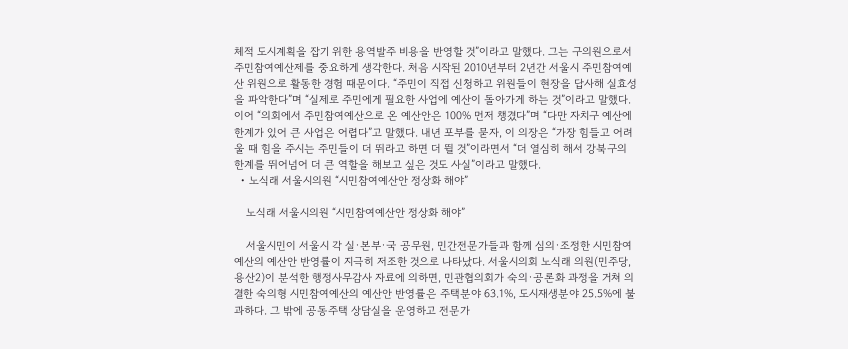체적 도시계획을 잡기 위한 용역발주 비용을 반영할 것”이라고 말했다. 그는 구의원으로서 주민참여예산제를 중요하게 생각한다. 처음 시작된 2010년부터 2년간 서울시 주민참여예산 위원으로 활동한 경험 때문이다. “주민이 직접 신청하고 위원들이 현장을 답사해 실효성을 파악한다”며 “실제로 주민에게 필요한 사업에 예산이 돌아가게 하는 것”이라고 말했다. 이어 “의회에서 주민참여예산으로 온 예산안은 100% 먼저 챙겼다”며 “다만 자치구 예산에 한계가 있어 큰 사업은 어렵다”고 말했다. 내년 포부를 묻자, 이 의장은 “가장 힘들고 어려울 때 힘을 주시는 주민들이 더 뛰라고 하면 더 뛸 것”이라면서 “더 열심히 해서 강북구의 한계를 뛰어넘어 더 큰 역할을 해보고 싶은 것도 사실”이라고 말했다.
  • 노식래 서울시의원 “시민참여예산안 정상화 해야”

    노식래 서울시의원 “시민참여예산안 정상화 해야”

    서울시민이 서울시 각 실·본부·국 공무원, 민간전문가들과 함께 심의·조정한 시민참여예산의 예산안 반영률이 지극히 저조한 것으로 나타났다. 서울시의회 노식래 의원(민주당, 용산2)이 분석한 행정사무감사 자료에 의하면, 민관협의회가 숙의·공론화 과정을 거쳐 의결한 숙의형 시민참여예산의 예산안 반영률은 주택분야 63.1%, 도시재생분야 25.5%에 불과하다. 그 밖에 공동주택 상담실을 운영하고 전문가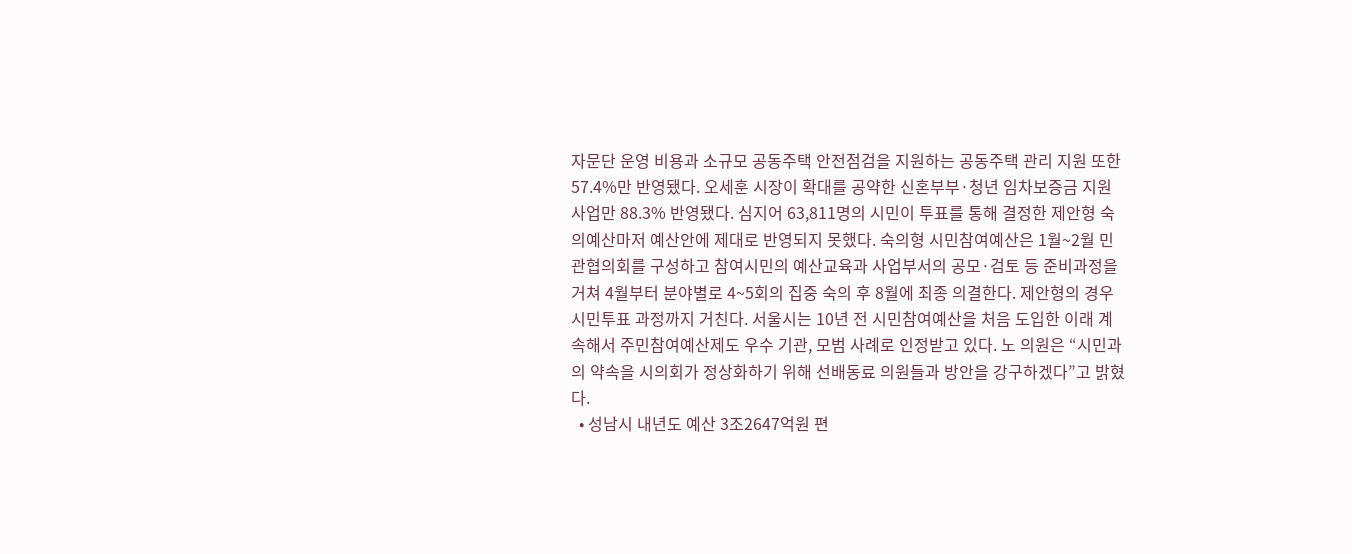자문단 운영 비용과 소규모 공동주택 안전점검을 지원하는 공동주택 관리 지원 또한 57.4%만 반영됐다. 오세훈 시장이 확대를 공약한 신혼부부·청년 임차보증금 지원사업만 88.3% 반영됐다. 심지어 63,811명의 시민이 투표를 통해 결정한 제안형 숙의예산마저 예산안에 제대로 반영되지 못했다. 숙의형 시민참여예산은 1월~2월 민관협의회를 구성하고 참여시민의 예산교육과 사업부서의 공모·검토 등 준비과정을 거쳐 4월부터 분야별로 4~5회의 집중 숙의 후 8월에 최종 의결한다. 제안형의 경우 시민투표 과정까지 거친다. 서울시는 10년 전 시민참여예산을 처음 도입한 이래 계속해서 주민참여예산제도 우수 기관, 모범 사례로 인정받고 있다. 노 의원은 “시민과의 약속을 시의회가 정상화하기 위해 선배동료 의원들과 방안을 강구하겠다”고 밝혔다.
  • 성남시 내년도 예산 3조2647억원 편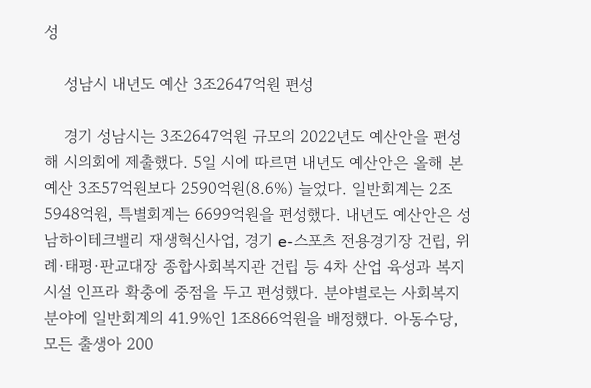성

    성남시 내년도 예산 3조2647억원 편성

    경기 성남시는 3조2647억원 규모의 2022년도 예산안을 편성해 시의회에 제출했다. 5일 시에 따르면 내년도 예산안은 올해 본예산 3조57억원보다 2590억원(8.6%) 늘었다. 일반회계는 2조5948억원, 특별회계는 6699억원을 편성했다. 내년도 예산안은 성남하이테크밸리 재생혁신사업, 경기 e-스포츠 전용경기장 건립, 위례·태평·판교대장 종합사회복지관 건립 등 4차 산업 육성과 복지시설 인프라 확충에 중점을 두고 편성했다. 분야별로는 사회복지 분야에 일반회계의 41.9%인 1조866억원을 배정했다. 아동수당, 모든 출생아 200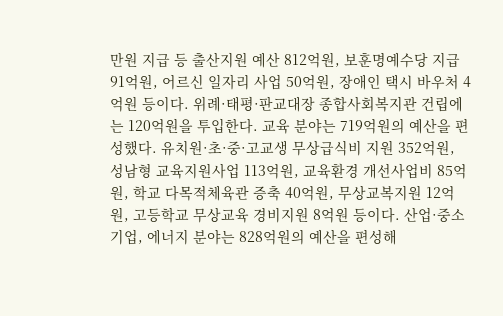만원 지급 등 출산지원 예산 812억원, 보훈명예수당 지급 91억원, 어르신 일자리 사업 50억원, 장애인 택시 바우처 4억원 등이다. 위례·태평·판교대장 종합사회복지관 건립에는 120억원을 투입한다. 교육 분야는 719억원의 예산을 편성했다. 유치원·초·중·고교생 무상급식비 지원 352억원, 성남형 교육지원사업 113억원, 교육환경 개선사업비 85억원, 학교 다목적체육관 증축 40억원, 무상교복지원 12억원, 고등학교 무상교육 경비지원 8억원 등이다. 산업·중소기업, 에너지 분야는 828억원의 예산을 편성해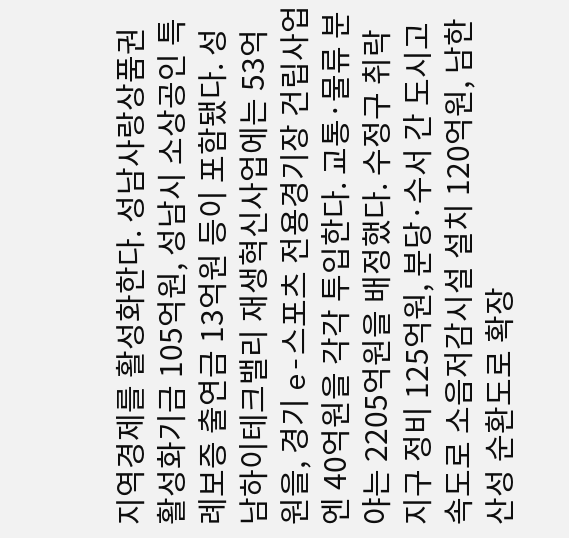지역경제를 활성화한다. 성남사랑상품권 활성화기금 105억원, 성남시 소상공인 특례보증 출연금 13억원 등이 포함됐다. 성남하이테크밸리 재생혁신사업에는 53억원을, 경기 e-스포츠 전용경기장 건립사업엔 40억원을 각각 투입한다. 교통·물류 분야는 2205억원을 배정했다. 수정구 취락지구 정비 125억원, 분당·수서 간 도시고속도로 소음저감시설 설치 120억원, 남한산성 순환도로 확장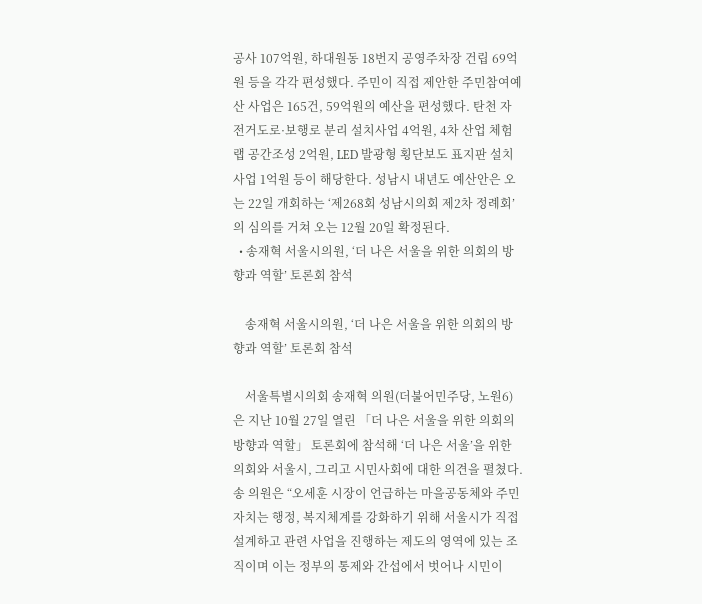공사 107억원, 하대원동 18번지 공영주차장 건립 69억원 등을 각각 편성했다. 주민이 직접 제안한 주민참여예산 사업은 165건, 59억원의 예산을 편성했다. 탄천 자전거도로·보행로 분리 설치사업 4억원, 4차 산업 체험 랩 공간조성 2억원, LED 발광형 횡단보도 표지판 설치사업 1억원 등이 해당한다. 성남시 내년도 예산안은 오는 22일 개회하는 ‘제268회 성남시의회 제2차 정례회’의 심의를 거쳐 오는 12월 20일 확정된다.
  • 송재혁 서울시의원, ‘더 나은 서울을 위한 의회의 방향과 역할’ 토론회 참석

    송재혁 서울시의원, ‘더 나은 서울을 위한 의회의 방향과 역할’ 토론회 참석

    서울특별시의회 송재혁 의원(더불어민주당, 노원6)은 지난 10월 27일 열린 「더 나은 서울을 위한 의회의 방향과 역할」 토론회에 참석해 ‘더 나은 서울’을 위한 의회와 서울시, 그리고 시민사회에 대한 의견을 펼쳤다. 송 의원은 “오세훈 시장이 언급하는 마을공동체와 주민자치는 행정, 복지체계를 강화하기 위해 서울시가 직접 설계하고 관련 사업을 진행하는 제도의 영역에 있는 조직이며 이는 정부의 통제와 간섭에서 벗어나 시민이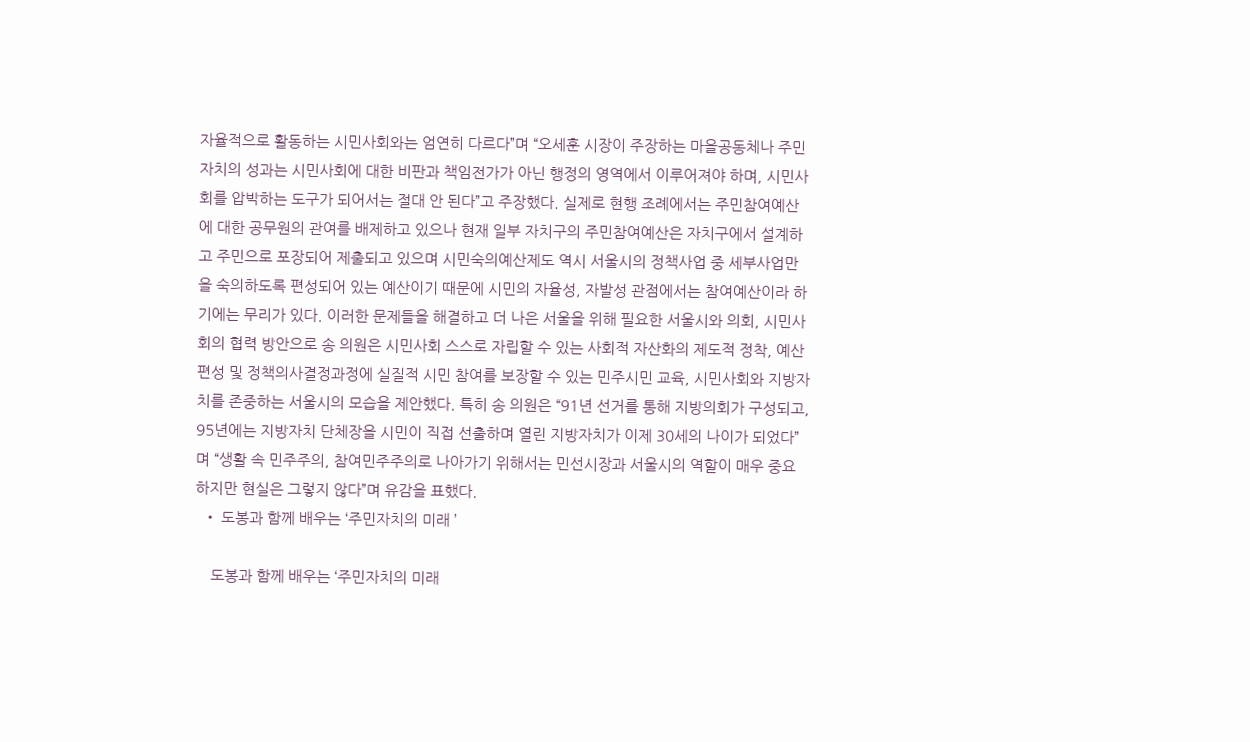자율적으로 활동하는 시민사회와는 엄연히 다르다”며 “오세훈 시장이 주장하는 마을공동체나 주민자치의 성과는 시민사회에 대한 비판과 책임전가가 아닌 행정의 영역에서 이루어져야 하며, 시민사회를 압박하는 도구가 되어서는 절대 안 된다”고 주장했다. 실제로 현행 조례에서는 주민참여예산에 대한 공무원의 관여를 배제하고 있으나 현재 일부 자치구의 주민참여예산은 자치구에서 설계하고 주민으로 포장되어 제출되고 있으며 시민숙의예산제도 역시 서울시의 정책사업 중 세부사업만을 숙의하도록 편성되어 있는 예산이기 때문에 시민의 자율성, 자발성 관점에서는 참여예산이라 하기에는 무리가 있다. 이러한 문제들을 해결하고 더 나은 서울을 위해 필요한 서울시와 의회, 시민사회의 협력 방안으로 송 의원은 시민사회 스스로 자립할 수 있는 사회적 자산화의 제도적 정착, 예산 편성 및 정책의사결정과정에 실질적 시민 참여를 보장할 수 있는 민주시민 교육, 시민사회와 지방자치를 존중하는 서울시의 모습을 제안했다. 특히 송 의원은 “91년 선거를 통해 지방의회가 구성되고, 95년에는 지방자치 단체장을 시민이 직접 선출하며 열린 지방자치가 이제 30세의 나이가 되었다”며 “생활 속 민주주의, 참여민주주의로 나아가기 위해서는 민선시장과 서울시의 역할이 매우 중요하지만 현실은 그렇지 않다”며 유감을 표했다.
  • 도봉과 함께 배우는 ‘주민자치의 미래 ’

    도봉과 함께 배우는 ‘주민자치의 미래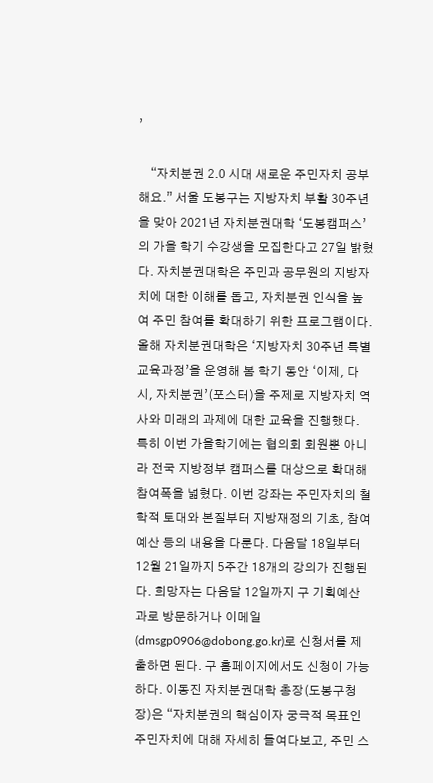’

    “자치분권 2.0 시대 새로운 주민자치 공부해요.” 서울 도봉구는 지방자치 부활 30주년을 맞아 2021년 자치분권대학 ‘도봉캠퍼스’의 가을 학기 수강생을 모집한다고 27일 밝혔다. 자치분권대학은 주민과 공무원의 지방자치에 대한 이해를 돕고, 자치분권 인식을 높여 주민 참여를 확대하기 위한 프로그램이다. 올해 자치분권대학은 ‘지방자치 30주년 특별교육과정’을 운영해 봄 학기 동안 ‘이제, 다시, 자치분권’(포스터)을 주제로 지방자치 역사와 미래의 과제에 대한 교육을 진행했다. 특히 이번 가을학기에는 협의회 회원뿐 아니라 전국 지방정부 캠퍼스를 대상으로 확대해 참여폭을 넓혔다. 이번 강좌는 주민자치의 철학적 토대와 본질부터 지방재정의 기초, 참여예산 등의 내용을 다룬다. 다음달 18일부터 12월 21일까지 5주간 18개의 강의가 진행된다. 희망자는 다음달 12일까지 구 기획예산과로 방문하거나 이메일(dmsgp0906@dobong.go.kr)로 신청서를 제출하면 된다. 구 홈페이지에서도 신청이 가능하다. 이동진 자치분권대학 총장(도봉구청장)은 “자치분권의 핵심이자 궁극적 목표인 주민자치에 대해 자세히 들여다보고, 주민 스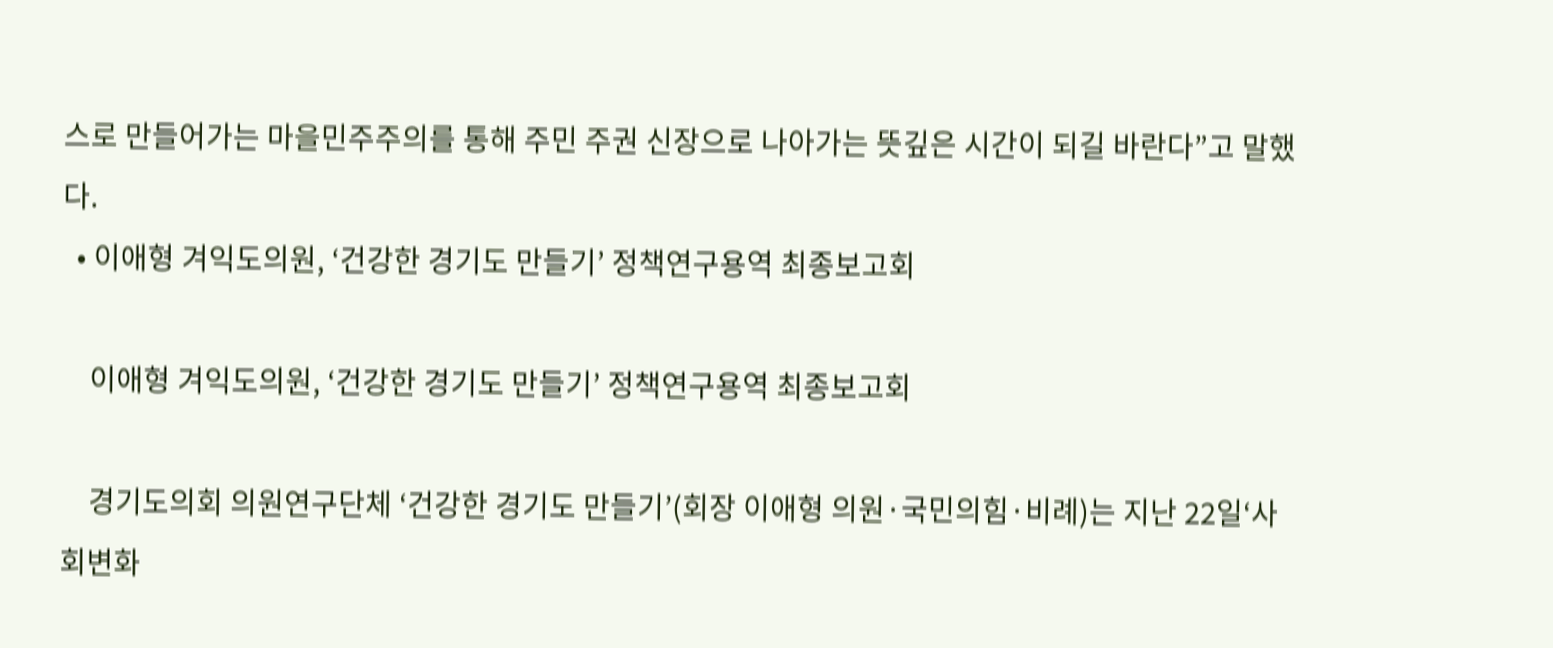스로 만들어가는 마을민주주의를 통해 주민 주권 신장으로 나아가는 뜻깊은 시간이 되길 바란다”고 말했다.
  • 이애형 겨익도의원, ‘건강한 경기도 만들기’ 정책연구용역 최종보고회

    이애형 겨익도의원, ‘건강한 경기도 만들기’ 정책연구용역 최종보고회

    경기도의회 의원연구단체 ‘건강한 경기도 만들기’(회장 이애형 의원·국민의힘·비례)는 지난 22일‘사회변화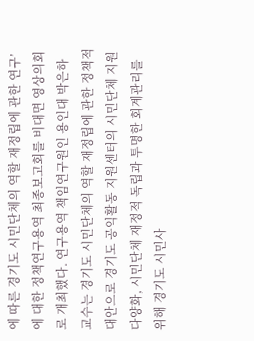에 따른 경기도 시민단체의 역할 재정립에 관한 연구’에 대한 정책연구용역 최종보고회를 비대면 영상의회로 개최했다. 연구용역 책임연구원인 용인대 박은하 교수는 경기도 시민단체의 역할 재정립에 관한 정책적 대안으로 경기도 공익활동 지원센터의 시민단체 지원 다양화, 시민단체 재정적 독립과 투명한 회계관리를 위해 경기도 시민사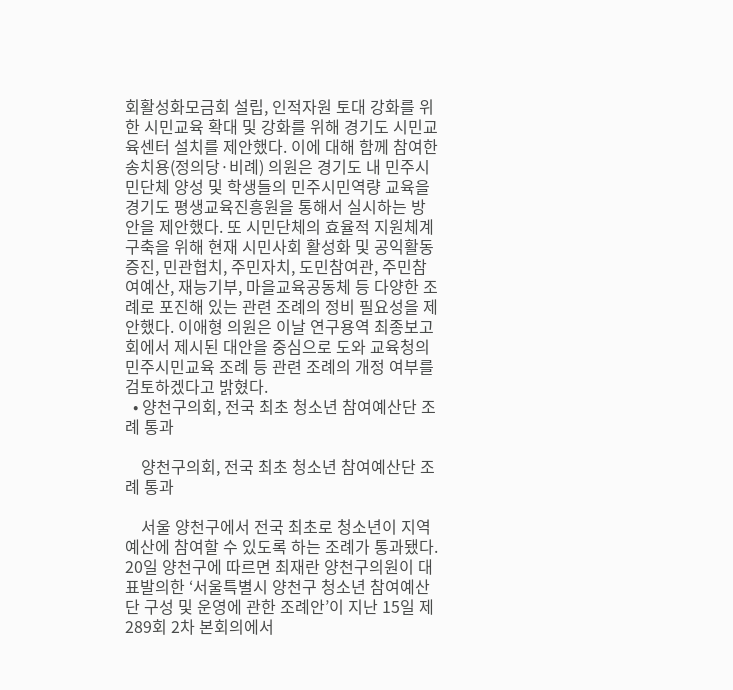회활성화모금회 설립, 인적자원 토대 강화를 위한 시민교육 확대 및 강화를 위해 경기도 시민교육센터 설치를 제안했다. 이에 대해 함께 참여한 송치용(정의당·비례) 의원은 경기도 내 민주시민단체 양성 및 학생들의 민주시민역량 교육을 경기도 평생교육진흥원을 통해서 실시하는 방안을 제안했다. 또 시민단체의 효율적 지원체계 구축을 위해 현재 시민사회 활성화 및 공익활동 증진, 민관협치, 주민자치, 도민참여관, 주민참여예산, 재능기부, 마을교육공동체 등 다양한 조례로 포진해 있는 관련 조례의 정비 필요성을 제안했다. 이애형 의원은 이날 연구용역 최종보고회에서 제시된 대안을 중심으로 도와 교육청의 민주시민교육 조례 등 관련 조례의 개정 여부를 검토하겠다고 밝혔다.
  • 양천구의회, 전국 최초 청소년 참여예산단 조례 통과

    양천구의회, 전국 최초 청소년 참여예산단 조례 통과

    서울 양천구에서 전국 최초로 청소년이 지역 예산에 참여할 수 있도록 하는 조례가 통과됐다. 20일 양천구에 따르면 최재란 양천구의원이 대표발의한 ‘서울특별시 양천구 청소년 참여예산단 구성 및 운영에 관한 조례안’이 지난 15일 제289회 2차 본회의에서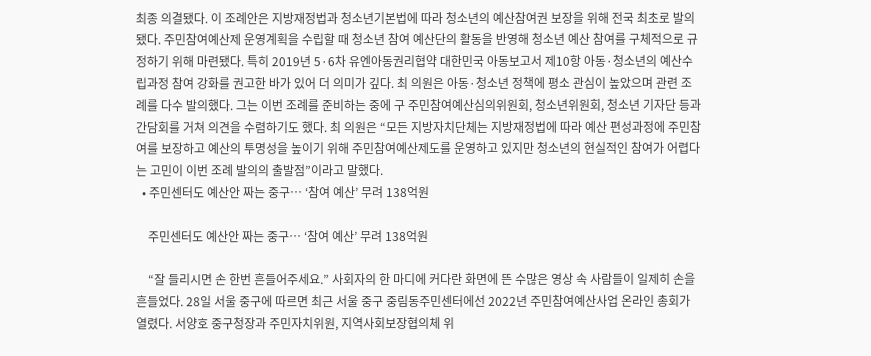최종 의결됐다. 이 조례안은 지방재정법과 청소년기본법에 따라 청소년의 예산참여권 보장을 위해 전국 최초로 발의됐다. 주민참여예산제 운영계획을 수립할 때 청소년 참여 예산단의 활동을 반영해 청소년 예산 참여를 구체적으로 규정하기 위해 마련됐다. 특히 2019년 5·6차 유엔아동권리협약 대한민국 아동보고서 제10항 아동·청소년의 예산수립과정 참여 강화를 권고한 바가 있어 더 의미가 깊다. 최 의원은 아동·청소년 정책에 평소 관심이 높았으며 관련 조례를 다수 발의했다. 그는 이번 조례를 준비하는 중에 구 주민참여예산심의위원회, 청소년위원회, 청소년 기자단 등과 간담회를 거쳐 의견을 수렴하기도 했다. 최 의원은 “모든 지방자치단체는 지방재정법에 따라 예산 편성과정에 주민참여를 보장하고 예산의 투명성을 높이기 위해 주민참여예산제도를 운영하고 있지만 청소년의 현실적인 참여가 어렵다는 고민이 이번 조례 발의의 출발점”이라고 말했다.
  • 주민센터도 예산안 짜는 중구… ‘참여 예산’ 무려 138억원

    주민센터도 예산안 짜는 중구… ‘참여 예산’ 무려 138억원

    “잘 들리시면 손 한번 흔들어주세요.” 사회자의 한 마디에 커다란 화면에 뜬 수많은 영상 속 사람들이 일제히 손을 흔들었다. 28일 서울 중구에 따르면 최근 서울 중구 중림동주민센터에선 2022년 주민참여예산사업 온라인 총회가 열렸다. 서양호 중구청장과 주민자치위원, 지역사회보장협의체 위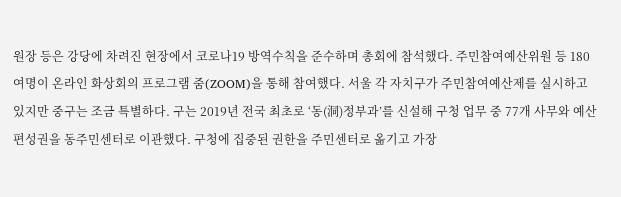원장 등은 강당에 차려진 현장에서 코로나19 방역수칙을 준수하며 총회에 참석했다. 주민참여예산위원 등 180여명이 온라인 화상회의 프로그램 줌(ZOOM)을 통해 참여했다. 서울 각 자치구가 주민참여예산제를 실시하고 있지만 중구는 조금 특별하다. 구는 2019년 전국 최초로 ‘동(洞)정부과’를 신설해 구청 업무 중 77개 사무와 예산 편성권을 동주민센터로 이관했다. 구청에 집중된 권한을 주민센터로 옮기고 가장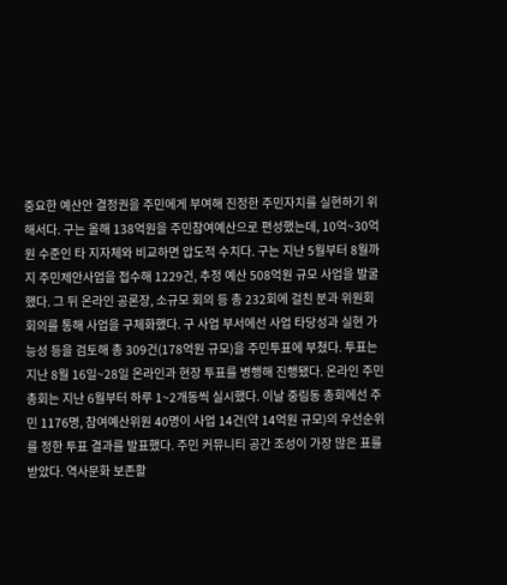중요한 예산안 결정권을 주민에게 부여해 진정한 주민자치를 실현하기 위해서다. 구는 올해 138억원을 주민참여예산으로 편성했는데, 10억~30억원 수준인 타 지자체와 비교하면 압도적 수치다. 구는 지난 5월부터 8월까지 주민제안사업을 접수해 1229건, 추정 예산 508억원 규모 사업을 발굴했다. 그 뒤 온라인 공론장, 소규모 회의 등 총 232회에 걸친 분과 위원회 회의를 통해 사업을 구체화했다. 구 사업 부서에선 사업 타당성과 실현 가능성 등을 검토해 총 309건(178억원 규모)을 주민투표에 부쳤다. 투표는 지난 8월 16일~28일 온라인과 현장 투표를 병행해 진행됐다. 온라인 주민총회는 지난 6월부터 하루 1~2개동씩 실시했다. 이날 중림동 총회에선 주민 1176명, 참여예산위원 40명이 사업 14건(약 14억원 규모)의 우선순위를 정한 투표 결과를 발표했다. 주민 커뮤니티 공간 조성이 가장 많은 표를 받았다. 역사문화 보존활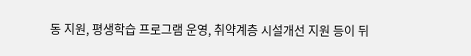동 지원, 평생학습 프로그램 운영, 취약계층 시설개선 지원 등이 뒤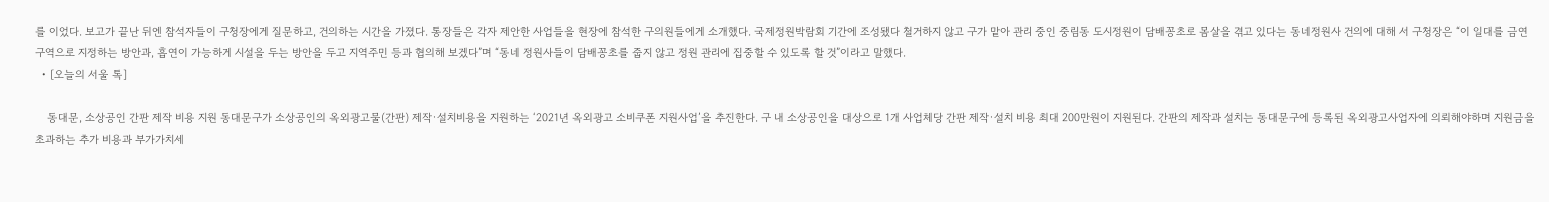를 이었다. 보고가 끝난 뒤엔 참석자들이 구청장에게 질문하고, 건의하는 시간을 가졌다. 통장들은 각자 제안한 사업들을 현장에 참석한 구의원들에게 소개했다. 국제정원박람회 기간에 조성됐다 철거하지 않고 구가 맡아 관리 중인 중림동 도시정원이 담배꽁초로 몸살을 겪고 있다는 동네정원사 건의에 대해 서 구청장은 “이 일대를 금연구역으로 지정하는 방안과, 흡연이 가능하게 시설을 두는 방안을 두고 지역주민 등과 협의해 보겠다”며 “동네 정원사들이 담배꽁초를 줍지 않고 정원 관리에 집중할 수 있도록 할 것”이라고 말했다.
  • [오늘의 서울 톡]

    동대문, 소상공인 간판 제작 비용 지원 동대문구가 소상공인의 옥외광고물(간판) 제작·설치비용을 지원하는 ‘2021년 옥외광고 소비쿠폰 지원사업’을 추진한다. 구 내 소상공인을 대상으로 1개 사업체당 간판 제작·설치 비용 최대 200만원이 지원된다. 간판의 제작과 설치는 동대문구에 등록된 옥외광고사업자에 의뢰해야하며 지원금을 초과하는 추가 비용과 부가가치세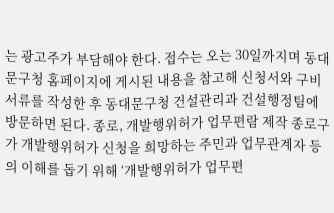는 광고주가 부담해야 한다. 접수는 오는 30일까지며 동대문구청 홈페이지에 게시된 내용을 참고해 신청서와 구비서류를 작성한 후 동대문구청 건설관리과 건설행정팀에 방문하면 된다. 종로, 개발행위허가 업무편람 제작 종로구가 개발행위허가 신청을 희망하는 주민과 업무관계자 등의 이해를 돕기 위해 ‘개발행위허가 업무편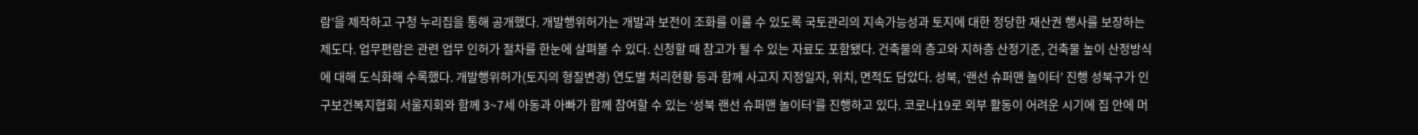람’을 제작하고 구청 누리집을 통해 공개했다. 개발행위허가는 개발과 보전이 조화를 이룰 수 있도록 국토관리의 지속가능성과 토지에 대한 정당한 재산권 행사를 보장하는 제도다. 업무편람은 관련 업무 인허가 절차를 한눈에 살펴볼 수 있다. 신청할 때 참고가 될 수 있는 자료도 포함됐다. 건축물의 층고와 지하층 산정기준, 건축물 높이 산정방식에 대해 도식화해 수록했다. 개발행위허가(토지의 형질변경) 연도별 처리현황 등과 함께 사고지 지정일자, 위치, 면적도 담았다. 성북, ‘랜선 슈퍼맨 놀이터’ 진행 성북구가 인구보건복지협회 서울지회와 함께 3~7세 아동과 아빠가 함께 참여할 수 있는 ‘성북 랜선 슈퍼맨 놀이터’를 진행하고 있다. 코로나19로 외부 활동이 어려운 시기에 집 안에 머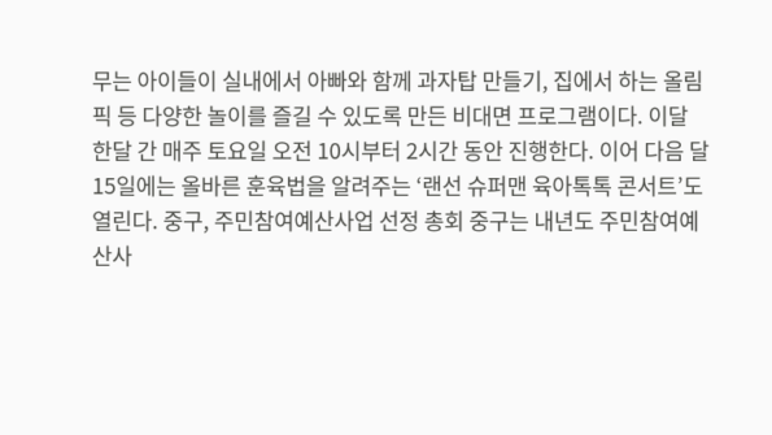무는 아이들이 실내에서 아빠와 함께 과자탑 만들기, 집에서 하는 올림픽 등 다양한 놀이를 즐길 수 있도록 만든 비대면 프로그램이다. 이달 한달 간 매주 토요일 오전 10시부터 2시간 동안 진행한다. 이어 다음 달 15일에는 올바른 훈육법을 알려주는 ‘랜선 슈퍼맨 육아톡톡 콘서트’도 열린다. 중구, 주민참여예산사업 선정 총회 중구는 내년도 주민참여예산사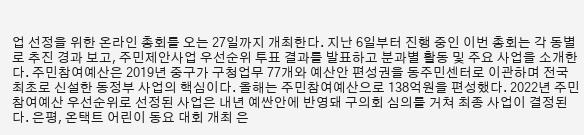업 선정을 위한 온라인 총회를 오는 27일까지 개최한다. 지난 6일부터 진행 중인 이번 총회는 각 동별로 추진 경과 보고, 주민제안사업 우선순위 투표 결과를 발표하고 분과별 활동 및 주요 사업을 소개한다. 주민참여예산은 2019년 중구가 구청업무 77개와 예산안 편성권을 동주민센터로 이관하며 전국 최초로 신설한 동정부 사업의 핵심이다. 올해는 주민참여예산으로 138억원을 편성했다. 2022년 주민참여예산 우선순위로 선정된 사업은 내년 예싼안에 반영돼 구의회 심의를 거쳐 최종 사업이 결정된다. 은평, 온택트 어린이 동요 대회 개최 은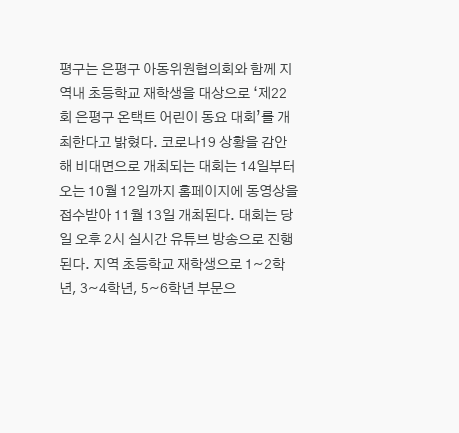평구는 은평구 아동위원협의회와 함께 지역내 초등학교 재학생을 대상으로 ‘제22회 은평구 온택트 어린이 동요 대회’를 개최한다고 밝혔다. 코로나19 상황을 감안해 비대면으로 개최되는 대회는 14일부터 오는 10월 12일까지 홈페이지에 동영상을 접수받아 11월 13일 개최된다. 대회는 당일 오후 2시 실시간 유튜브 방송으로 진행된다. 지역 초등학교 재학생으로 1~2학년, 3~4학년, 5~6학년 부문으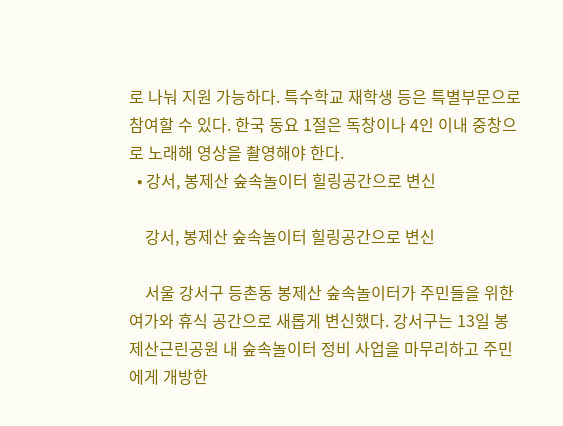로 나눠 지원 가능하다. 특수학교 재학생 등은 특별부문으로 참여할 수 있다. 한국 동요 1절은 독창이나 4인 이내 중창으로 노래해 영상을 촬영해야 한다.
  • 강서, 봉제산 숲속놀이터 힐링공간으로 변신

    강서, 봉제산 숲속놀이터 힐링공간으로 변신

    서울 강서구 등촌동 봉제산 숲속놀이터가 주민들을 위한 여가와 휴식 공간으로 새롭게 변신했다. 강서구는 13일 봉제산근린공원 내 숲속놀이터 정비 사업을 마무리하고 주민에게 개방한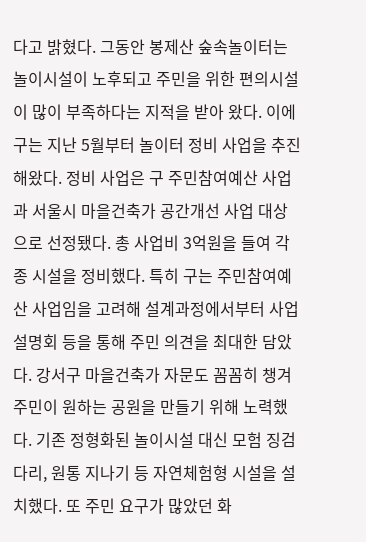다고 밝혔다. 그동안 봉제산 숲속놀이터는 놀이시설이 노후되고 주민을 위한 편의시설이 많이 부족하다는 지적을 받아 왔다. 이에 구는 지난 5월부터 놀이터 정비 사업을 추진해왔다. 정비 사업은 구 주민참여예산 사업과 서울시 마을건축가 공간개선 사업 대상으로 선정됐다. 총 사업비 3억원을 들여 각종 시설을 정비했다. 특히 구는 주민참여예산 사업임을 고려해 설계과정에서부터 사업설명회 등을 통해 주민 의견을 최대한 담았다. 강서구 마을건축가 자문도 꼼꼼히 챙겨 주민이 원하는 공원을 만들기 위해 노력했다. 기존 정형화된 놀이시설 대신 모험 징검다리, 원통 지나기 등 자연체험형 시설을 설치했다. 또 주민 요구가 많았던 화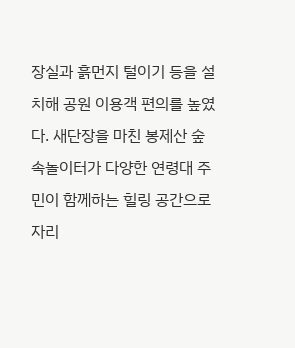장실과 흙먼지 털이기 등을 설치해 공원 이용객 편의를 높였다. 새단장을 마친 봉제산 숲속놀이터가 다양한 연령대 주민이 함께하는 힐링 공간으로 자리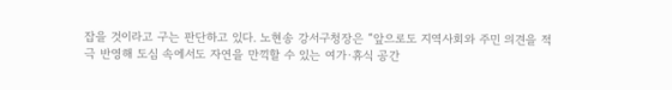잡을 것이라고 구는 판단하고 있다. 노현송 강서구청장은 “앞으로도 지역사회와 주민 의견을 적극 반영해 도심 속에서도 자연을 만끽할 수 있는 여가·휴식 공간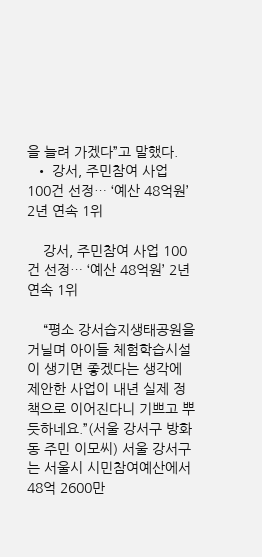을 늘려 가겠다”고 말했다.
  • 강서, 주민참여 사업 100건 선정… ‘예산 48억원’ 2년 연속 1위

    강서, 주민참여 사업 100건 선정… ‘예산 48억원’ 2년 연속 1위

    “평소 강서습지생태공원을 거닐며 아이들 체험학습시설이 생기면 좋겠다는 생각에 제안한 사업이 내년 실제 정책으로 이어진다니 기쁘고 뿌듯하네요.”(서울 강서구 방화동 주민 이모씨) 서울 강서구는 서울시 시민참여예산에서 48억 2600만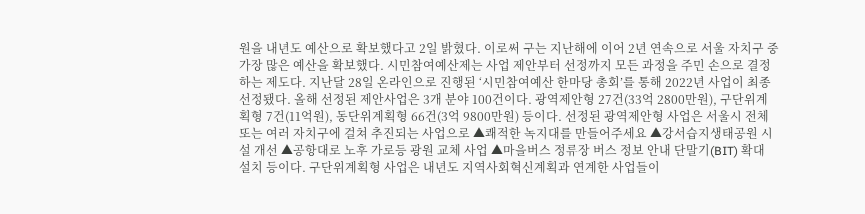원을 내년도 예산으로 확보했다고 2일 밝혔다. 이로써 구는 지난해에 이어 2년 연속으로 서울 자치구 중 가장 많은 예산을 확보했다. 시민참여예산제는 사업 제안부터 선정까지 모든 과정을 주민 손으로 결정하는 제도다. 지난달 28일 온라인으로 진행된 ‘시민참여예산 한마당 총회’를 통해 2022년 사업이 최종 선정됐다. 올해 선정된 제안사업은 3개 분야 100건이다. 광역제안형 27건(33억 2800만원), 구단위계획형 7건(11억원), 동단위계획형 66건(3억 9800만원) 등이다. 선정된 광역제안형 사업은 서울시 전체 또는 여러 자치구에 걸쳐 추진되는 사업으로 ▲쾌적한 녹지대를 만들어주세요 ▲강서습지생태공원 시설 개선 ▲공항대로 노후 가로등 광원 교체 사업 ▲마을버스 정류장 버스 정보 안내 단말기(BIT) 확대 설치 등이다. 구단위계획형 사업은 내년도 지역사회혁신계획과 연계한 사업들이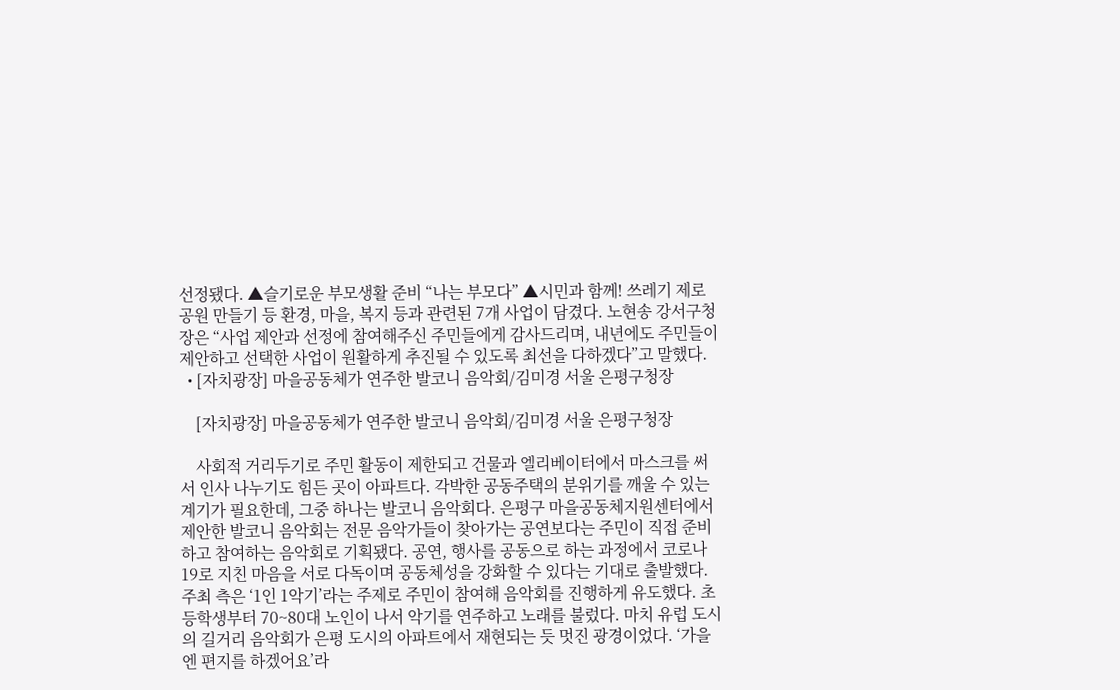선정됐다. ▲슬기로운 부모생활 준비 “나는 부모다” ▲시민과 함께! 쓰레기 제로 공원 만들기 등 환경, 마을, 복지 등과 관련된 7개 사업이 담겼다. 노현송 강서구청장은 “사업 제안과 선정에 참여해주신 주민들에게 감사드리며, 내년에도 주민들이 제안하고 선택한 사업이 원활하게 추진될 수 있도록 최선을 다하겠다”고 말했다.
  • [자치광장] 마을공동체가 연주한 발코니 음악회/김미경 서울 은평구청장

    [자치광장] 마을공동체가 연주한 발코니 음악회/김미경 서울 은평구청장

    사회적 거리두기로 주민 활동이 제한되고 건물과 엘리베이터에서 마스크를 써서 인사 나누기도 힘든 곳이 아파트다. 각박한 공동주택의 분위기를 깨울 수 있는 계기가 필요한데, 그중 하나는 발코니 음악회다. 은평구 마을공동체지원센터에서 제안한 발코니 음악회는 전문 음악가들이 찾아가는 공연보다는 주민이 직접 준비하고 참여하는 음악회로 기획됐다. 공연, 행사를 공동으로 하는 과정에서 코로나19로 지친 마음을 서로 다독이며 공동체성을 강화할 수 있다는 기대로 출발했다. 주최 측은 ‘1인 1악기’라는 주제로 주민이 참여해 음악회를 진행하게 유도했다. 초등학생부터 70~80대 노인이 나서 악기를 연주하고 노래를 불렀다. 마치 유럽 도시의 길거리 음악회가 은평 도시의 아파트에서 재현되는 듯 멋진 광경이었다. ‘가을엔 편지를 하겠어요’라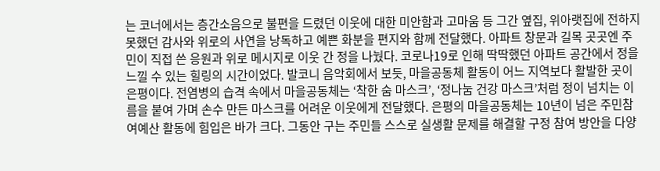는 코너에서는 층간소음으로 불편을 드렸던 이웃에 대한 미안함과 고마움 등 그간 옆집, 위아랫집에 전하지 못했던 감사와 위로의 사연을 낭독하고 예쁜 화분을 편지와 함께 전달했다. 아파트 창문과 길목 곳곳엔 주민이 직접 쓴 응원과 위로 메시지로 이웃 간 정을 나눴다. 코로나19로 인해 딱딱했던 아파트 공간에서 정을 느낄 수 있는 힐링의 시간이었다. 발코니 음악회에서 보듯, 마을공동체 활동이 어느 지역보다 활발한 곳이 은평이다. 전염병의 습격 속에서 마을공동체는 ‘착한 숨 마스크’, ‘정나눔 건강 마스크’처럼 정이 넘치는 이름을 붙여 가며 손수 만든 마스크를 어려운 이웃에게 전달했다. 은평의 마을공동체는 10년이 넘은 주민참여예산 활동에 힘입은 바가 크다. 그동안 구는 주민들 스스로 실생활 문제를 해결할 구정 참여 방안을 다양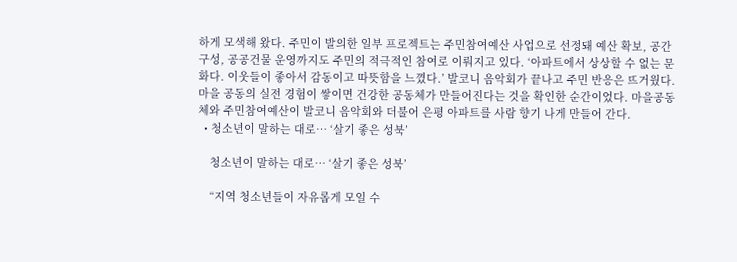하게 모색해 왔다. 주민이 발의한 일부 프로젝트는 주민참여예산 사업으로 선정돼 예산 확보, 공간 구성, 공공건물 운영까지도 주민의 적극적인 참여로 이뤄지고 있다. ‘아파트에서 상상할 수 없는 문화다. 이웃들이 좋아서 감동이고 따뜻함을 느꼈다.’ 발코니 음악회가 끝나고 주민 반응은 뜨거웠다. 마을 공동의 실전 경험이 쌓이면 건강한 공동체가 만들어진다는 것을 확인한 순간이었다. 마을공동체와 주민참여예산이 발코니 음악회와 더불어 은평 아파트를 사람 향기 나게 만들어 간다.
  • 청소년이 말하는 대로… ‘살기 좋은 성북’

    청소년이 말하는 대로… ‘살기 좋은 성북’

    “지역 청소년들이 자유롭게 모일 수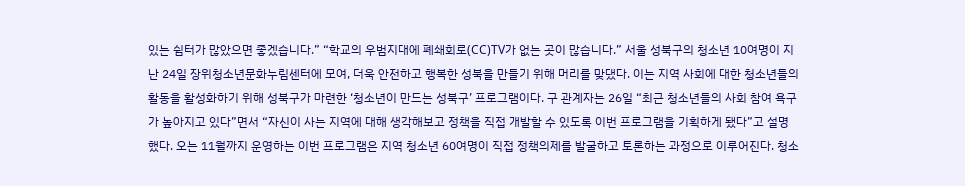있는 쉼터가 많았으면 좋겠습니다.” “학교의 우범지대에 폐쇄회로(CC)TV가 없는 곳이 많습니다.” 서울 성북구의 청소년 10여명이 지난 24일 장위청소년문화누림센터에 모여, 더욱 안전하고 행복한 성북을 만들기 위해 머리를 맞댔다. 이는 지역 사회에 대한 청소년들의 활동을 활성화하기 위해 성북구가 마련한 ‘청소년이 만드는 성북구’ 프로그램이다. 구 관계자는 26일 “최근 청소년들의 사회 참여 욕구가 높아지고 있다”면서 “자신이 사는 지역에 대해 생각해보고 정책을 직접 개발할 수 있도록 이번 프로그램을 기획하게 됐다”고 설명했다. 오는 11월까지 운영하는 이번 프로그램은 지역 청소년 60여명이 직접 정책의제를 발굴하고 토론하는 과정으로 이루어진다. 청소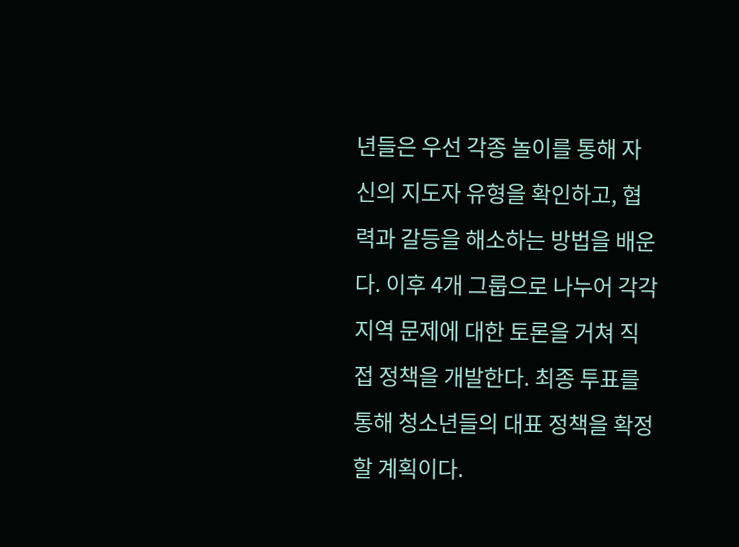년들은 우선 각종 놀이를 통해 자신의 지도자 유형을 확인하고, 협력과 갈등을 해소하는 방법을 배운다. 이후 4개 그룹으로 나누어 각각 지역 문제에 대한 토론을 거쳐 직접 정책을 개발한다. 최종 투표를 통해 청소년들의 대표 정책을 확정할 계획이다.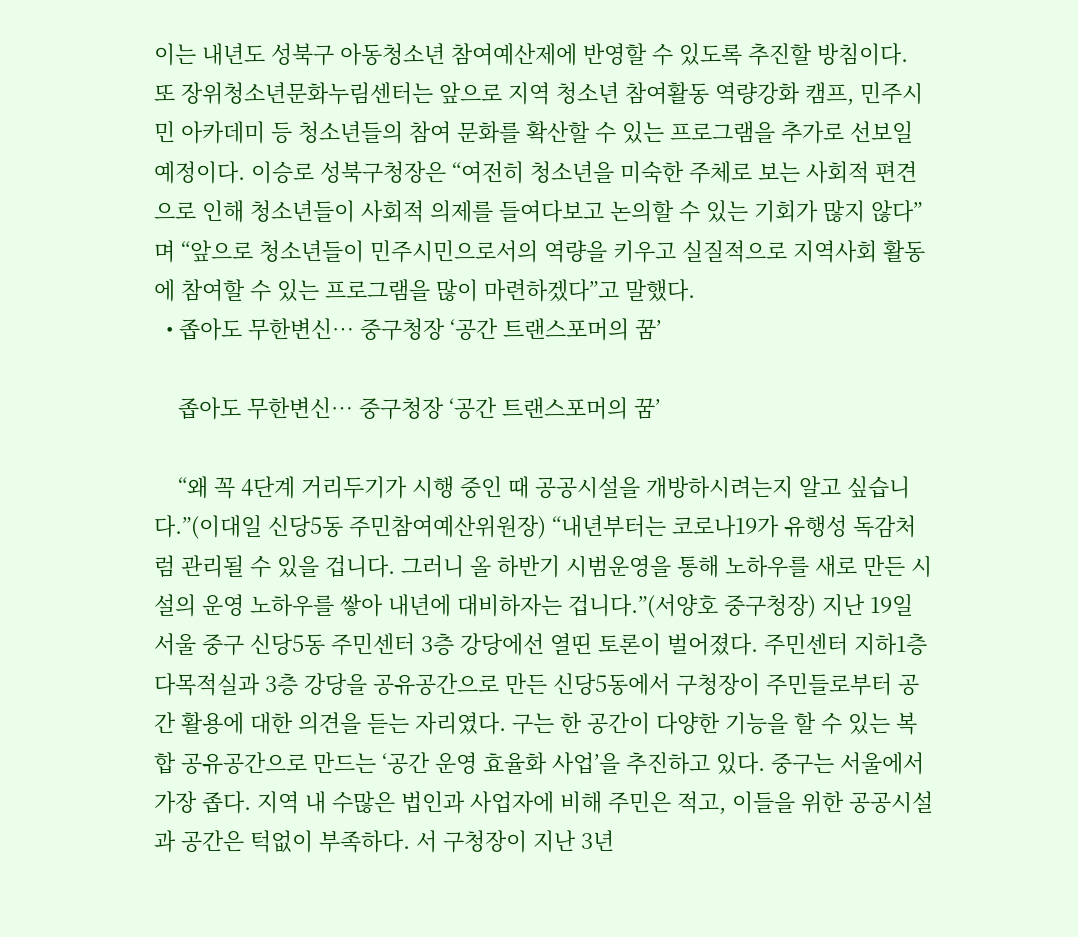이는 내년도 성북구 아동청소년 참여예산제에 반영할 수 있도록 추진할 방침이다. 또 장위청소년문화누림센터는 앞으로 지역 청소년 참여활동 역량강화 캠프, 민주시민 아카데미 등 청소년들의 참여 문화를 확산할 수 있는 프로그램을 추가로 선보일 예정이다. 이승로 성북구청장은 “여전히 청소년을 미숙한 주체로 보는 사회적 편견으로 인해 청소년들이 사회적 의제를 들여다보고 논의할 수 있는 기회가 많지 않다”며 “앞으로 청소년들이 민주시민으로서의 역량을 키우고 실질적으로 지역사회 활동에 참여할 수 있는 프로그램을 많이 마련하겠다”고 말했다.
  • 좁아도 무한변신… 중구청장 ‘공간 트랜스포머의 꿈’

    좁아도 무한변신… 중구청장 ‘공간 트랜스포머의 꿈’

    “왜 꼭 4단계 거리두기가 시행 중인 때 공공시설을 개방하시려는지 알고 싶습니다.”(이대일 신당5동 주민참여예산위원장) “내년부터는 코로나19가 유행성 독감처럼 관리될 수 있을 겁니다. 그러니 올 하반기 시범운영을 통해 노하우를 새로 만든 시설의 운영 노하우를 쌓아 내년에 대비하자는 겁니다.”(서양호 중구청장) 지난 19일 서울 중구 신당5동 주민센터 3층 강당에선 열띤 토론이 벌어졌다. 주민센터 지하1층 다목적실과 3층 강당을 공유공간으로 만든 신당5동에서 구청장이 주민들로부터 공간 활용에 대한 의견을 듣는 자리였다. 구는 한 공간이 다양한 기능을 할 수 있는 복합 공유공간으로 만드는 ‘공간 운영 효율화 사업’을 추진하고 있다. 중구는 서울에서 가장 좁다. 지역 내 수많은 법인과 사업자에 비해 주민은 적고, 이들을 위한 공공시설과 공간은 턱없이 부족하다. 서 구청장이 지난 3년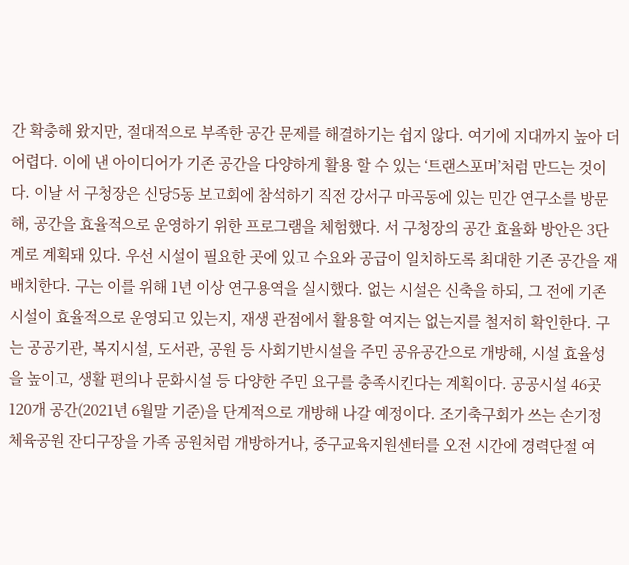간 확충해 왔지만, 절대적으로 부족한 공간 문제를 해결하기는 쉽지 않다. 여기에 지대까지 높아 더 어렵다. 이에 낸 아이디어가 기존 공간을 다양하게 활용 할 수 있는 ‘트랜스포머’처럼 만드는 것이다. 이날 서 구청장은 신당5동 보고회에 참석하기 직전 강서구 마곡동에 있는 민간 연구소를 방문해, 공간을 효율적으로 운영하기 위한 프로그램을 체험했다. 서 구청장의 공간 효율화 방안은 3단계로 계획돼 있다. 우선 시설이 필요한 곳에 있고 수요와 공급이 일치하도록 최대한 기존 공간을 재배치한다. 구는 이를 위해 1년 이상 연구용역을 실시했다. 없는 시설은 신축을 하되, 그 전에 기존 시설이 효율적으로 운영되고 있는지, 재생 관점에서 활용할 여지는 없는지를 철저히 확인한다. 구는 공공기관, 복지시설, 도서관, 공원 등 사회기반시설을 주민 공유공간으로 개방해, 시설 효율성을 높이고, 생활 편의나 문화시설 등 다양한 주민 요구를 충족시킨다는 계획이다. 공공시설 46곳 120개 공간(2021년 6월말 기준)을 단계적으로 개방해 나갈 예정이다. 조기축구회가 쓰는 손기정 체육공원 잔디구장을 가족 공원처럼 개방하거나, 중구교육지원센터를 오전 시간에 경력단절 여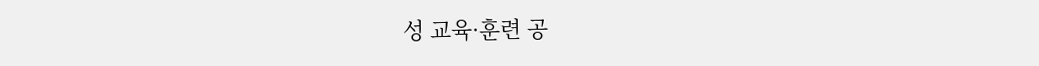성 교육·훈련 공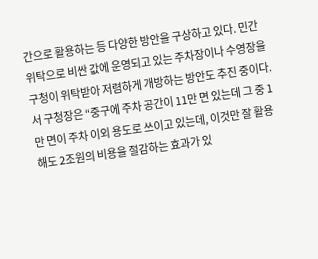간으로 활용하는 등 다양한 방안을 구상하고 있다. 민간 위탁으로 비싼 값에 운영되고 있는 주차장이나 수영장을 구청이 위탁받아 저렴하게 개방하는 방안도 추진 중이다. 서 구청장은 “중구에 주차 공간이 11만 면 있는데 그 중 1만 면이 주차 이외 용도로 쓰이고 있는데, 이것만 잘 활용해도 2조원의 비용을 절감하는 효과가 있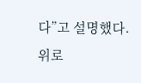다”고 설명했다.
위로